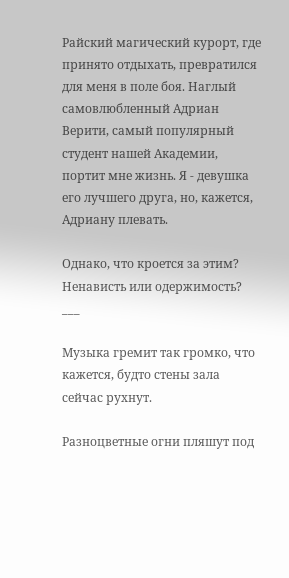Райский магический курорт, где принято отдыхать, превратился для меня в поле боя. Наглый самовлюбленный Адриан Верити, самый популярный студент нашей Академии, портит мне жизнь. Я - девушка его лучшего друга, но, кажется, Адриану плевать.

Однако, что кроется за этим? Ненависть или одержимость?
___

Музыка гремит так громко, что кажется, будто стены зала сейчас рухнут.

Разноцветные огни пляшут под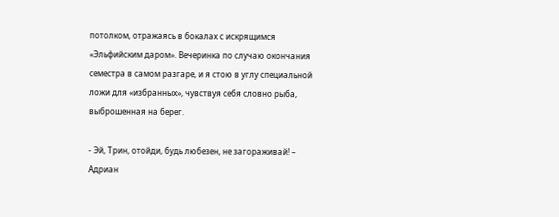потолком, отражаясь в бокалах с искрящимся «Эльфийским даром». Вечеринка по случаю окончания семестра в самом разгаре, и я стою в углу специальной ложи для «избранных», чувствуя себя словно рыба, выброшенная на берег.

- Эй, Трин, отойди, будь любезен, не загораживай! – Адриан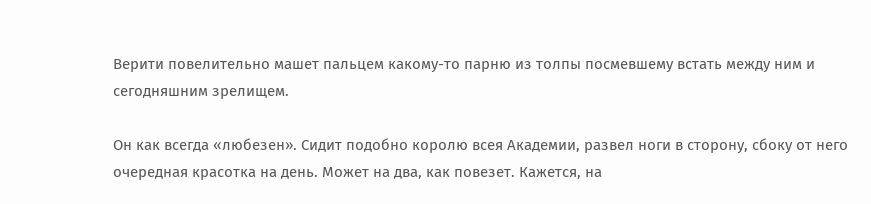Верити повелительно машет пальцем какому-то парню из толпы посмевшему встать между ним и сегодняшним зрелищем.

Он как всегда «любезен». Сидит подобно королю всея Академии, развел ноги в сторону, сбоку от него очередная красотка на день. Может на два, как повезет. Кажется, на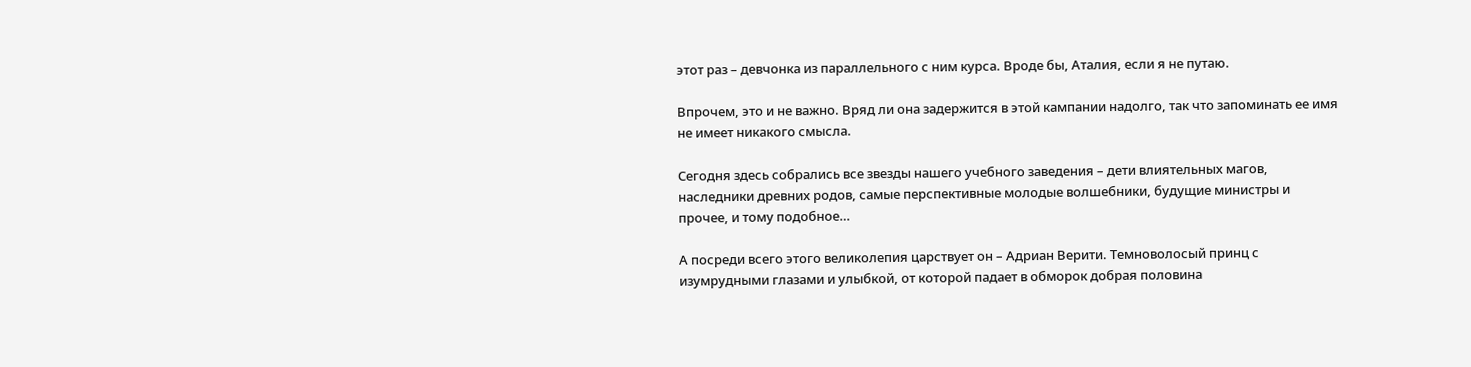этот раз – девчонка из параллельного с ним курса. Вроде бы, Аталия, если я не путаю.

Впрочем, это и не важно. Вряд ли она задержится в этой кампании надолго, так что запоминать ее имя не имеет никакого смысла.

Сегодня здесь собрались все звезды нашего учебного заведения – дети влиятельных магов, наследники древних родов, самые перспективные молодые волшебники, будущие министры и прочее, и тому подобное…

А посреди всего этого великолепия царствует он – Адриан Верити. Темноволосый принц с изумрудными глазами и улыбкой, от которой падает в обморок добрая половина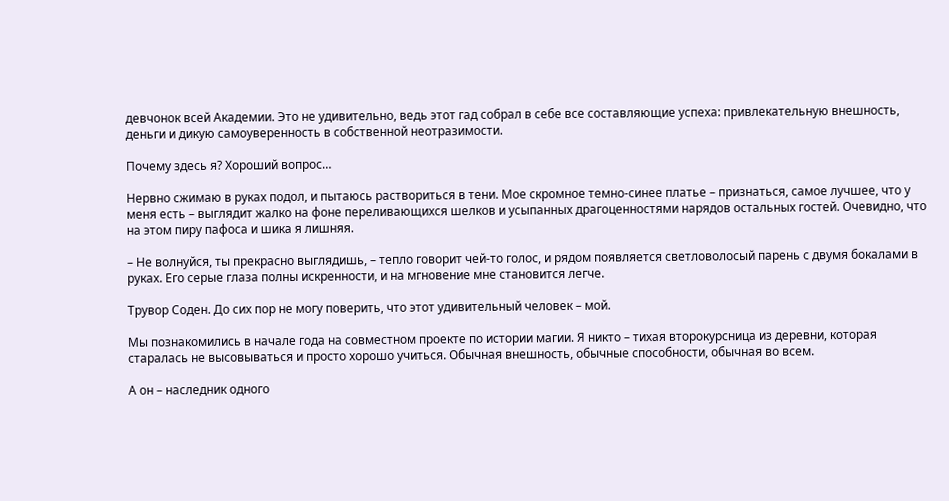девчонок всей Академии. Это не удивительно, ведь этот гад собрал в себе все составляющие успеха: привлекательную внешность, деньги и дикую самоуверенность в собственной неотразимости.

Почему здесь я? Хороший вопрос…

Нервно сжимаю в руках подол, и пытаюсь раствориться в тени. Мое скромное темно-синее платье – признаться, самое лучшее, что у меня есть – выглядит жалко на фоне переливающихся шелков и усыпанных драгоценностями нарядов остальных гостей. Очевидно, что на этом пиру пафоса и шика я лишняя.

– Не волнуйся, ты прекрасно выглядишь, – тепло говорит чей-то голос, и рядом появляется светловолосый парень с двумя бокалами в руках. Его серые глаза полны искренности, и на мгновение мне становится легче.

Трувор Соден. До сих пор не могу поверить, что этот удивительный человек – мой.

Мы познакомились в начале года на совместном проекте по истории магии. Я никто – тихая второкурсница из деревни, которая старалась не высовываться и просто хорошо учиться. Обычная внешность, обычные способности, обычная во всем.

А он – наследник одного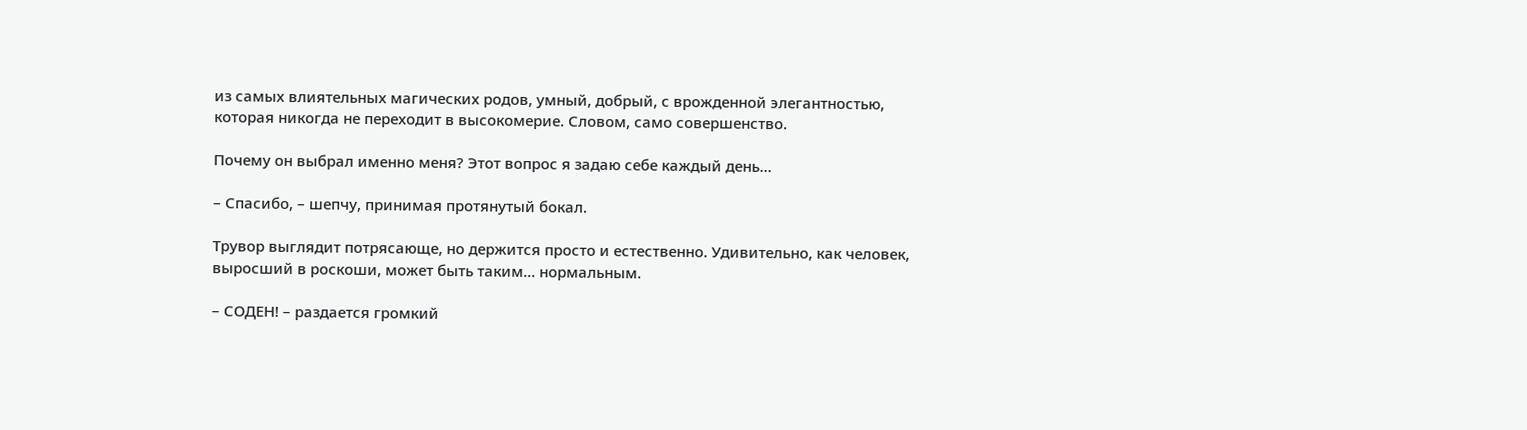из самых влиятельных магических родов, умный, добрый, с врожденной элегантностью, которая никогда не переходит в высокомерие. Словом, само совершенство.

Почему он выбрал именно меня? Этот вопрос я задаю себе каждый день…

– Спасибо, – шепчу, принимая протянутый бокал.

Трувор выглядит потрясающе, но держится просто и естественно. Удивительно, как человек, выросший в роскоши, может быть таким... нормальным.

– СОДЕН! – раздается громкий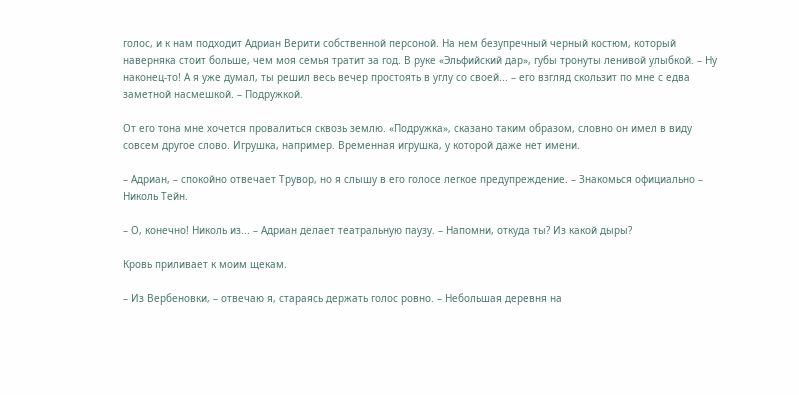голос, и к нам подходит Адриан Верити собственной персоной. На нем безупречный черный костюм, который наверняка стоит больше, чем моя семья тратит за год. В руке «Эльфийский дар», губы тронуты ленивой улыбкой. – Ну наконец-то! А я уже думал, ты решил весь вечер простоять в углу со своей... – его взгляд скользит по мне с едва заметной насмешкой. – Подружкой.

От его тона мне хочется провалиться сквозь землю. «Подружка», сказано таким образом, словно он имел в виду совсем другое слово. Игрушка, например. Временная игрушка, у которой даже нет имени.

– Адриан, – спокойно отвечает Трувор, но я слышу в его голосе легкое предупреждение. – Знакомься официально – Николь Тейн.

– О, конечно! Николь из... – Адриан делает театральную паузу. – Напомни, откуда ты? Из какой дыры?

Кровь приливает к моим щекам.

– Из Вербеновки, – отвечаю я, стараясь держать голос ровно. – Небольшая деревня на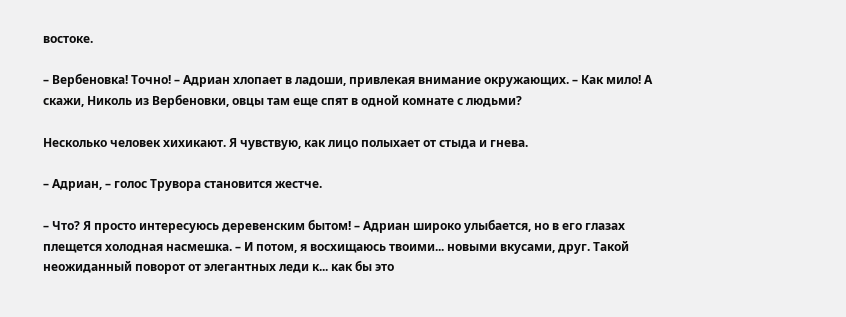востоке.

– Вербеновка! Точно! – Адриан хлопает в ладоши, привлекая внимание окружающих. – Как мило! А скажи, Николь из Вербеновки, овцы там еще спят в одной комнате с людьми?

Несколько человек хихикают. Я чувствую, как лицо полыхает от стыда и гнева.

– Адриан, – голос Трувора становится жестче.

– Что? Я просто интересуюсь деревенским бытом! – Адриан широко улыбается, но в его глазах плещется холодная насмешка. – И потом, я восхищаюсь твоими... новыми вкусами, друг. Такой неожиданный поворот от элегантных леди к... как бы это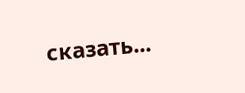сказать...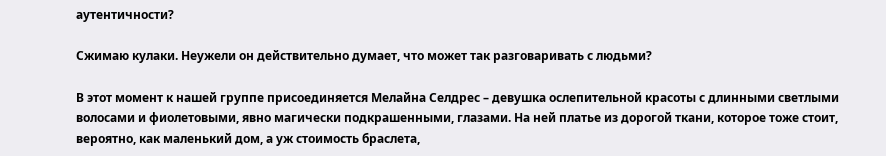аутентичности?

Сжимаю кулаки. Неужели он действительно думает, что может так разговаривать с людьми?

В этот момент к нашей группе присоединяется Мелайна Селдрес – девушка ослепительной красоты с длинными светлыми волосами и фиолетовыми, явно магически подкрашенными, глазами. На ней платье из дорогой ткани, которое тоже стоит, вероятно, как маленький дом, а уж стоимость браслета,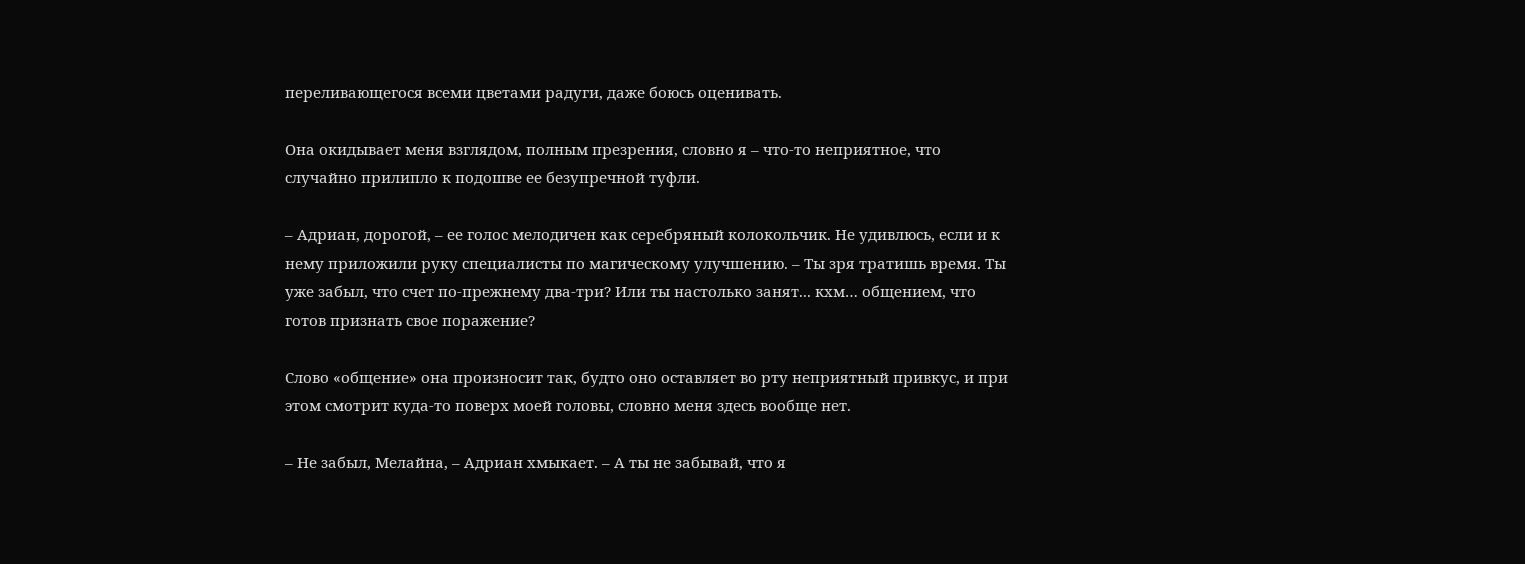переливающегося всеми цветами радуги, даже боюсь оценивать.

Она окидывает меня взглядом, полным презрения, словно я – что-то неприятное, что случайно прилипло к подошве ее безупречной туфли.

– Адриан, дорогой, – ее голос мелодичен как серебряный колокольчик. Не удивлюсь, если и к нему приложили руку специалисты по магическому улучшению. – Ты зря тратишь время. Ты уже забыл, что счет по-прежнему два-три? Или ты настолько занят... кхм… общением, что готов признать свое поражение?

Слово «общение» она произносит так, будто оно оставляет во рту неприятный привкус, и при этом смотрит куда-то поверх моей головы, словно меня здесь вообще нет.

– Не забыл, Мелайна, – Адриан хмыкает. – А ты не забывай, что я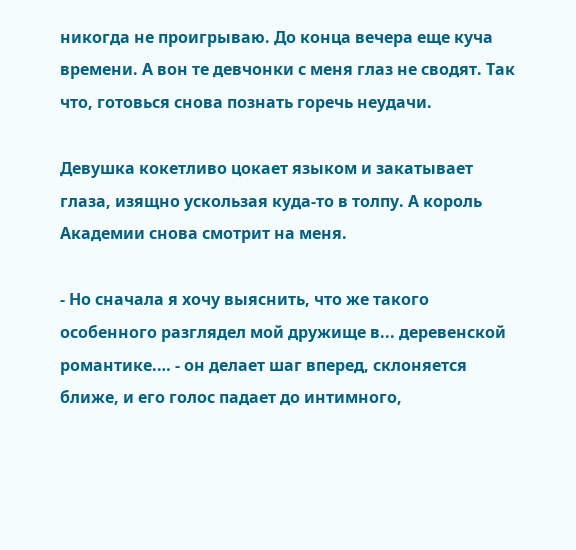никогда не проигрываю. До конца вечера еще куча времени. А вон те девчонки с меня глаз не сводят. Так что, готовься снова познать горечь неудачи.

Девушка кокетливо цокает языком и закатывает глаза, изящно ускользая куда-то в толпу. А король Академии снова смотрит на меня.

- Но сначала я хочу выяснить, что же такого особенного разглядел мой дружище в... деревенской романтике.… - он делает шаг вперед, склоняется ближе, и его голос падает до интимного,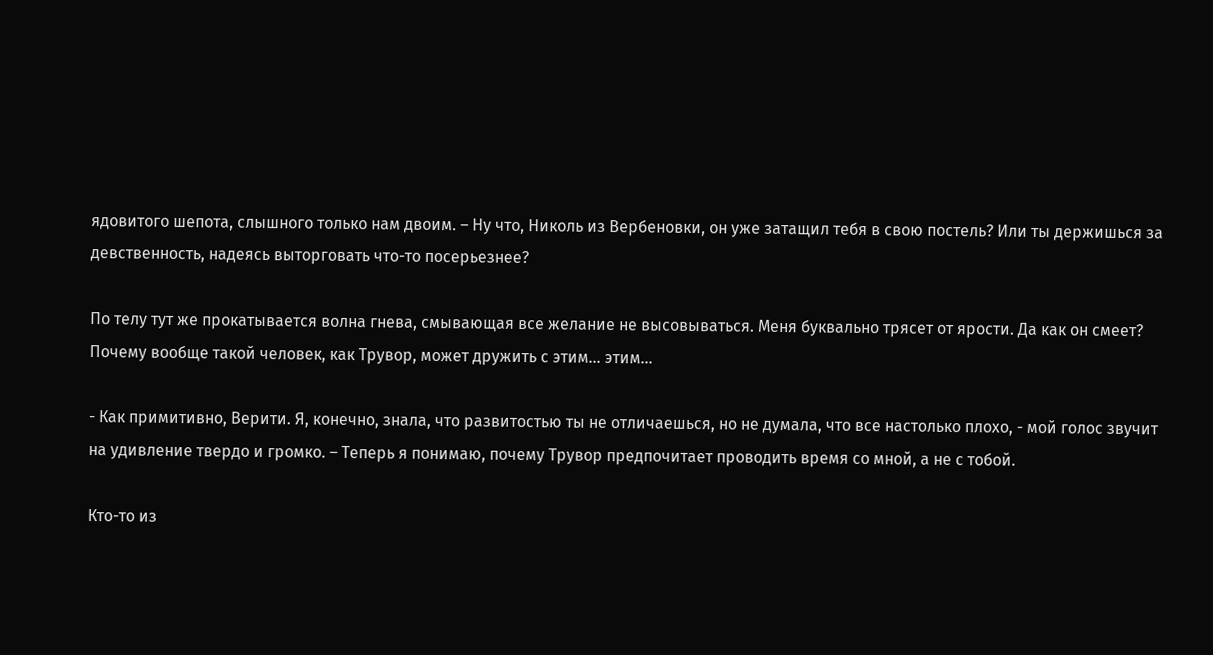ядовитого шепота, слышного только нам двоим. – Ну что, Николь из Вербеновки, он уже затащил тебя в свою постель? Или ты держишься за девственность, надеясь выторговать что-то посерьезнее?

По телу тут же прокатывается волна гнева, смывающая все желание не высовываться. Меня буквально трясет от ярости. Да как он смеет? Почему вообще такой человек, как Трувор, может дружить с этим... этим...

- Как примитивно, Верити. Я, конечно, знала, что развитостью ты не отличаешься, но не думала, что все настолько плохо, - мой голос звучит на удивление твердо и громко. – Теперь я понимаю, почему Трувор предпочитает проводить время со мной, а не с тобой.

Кто-то из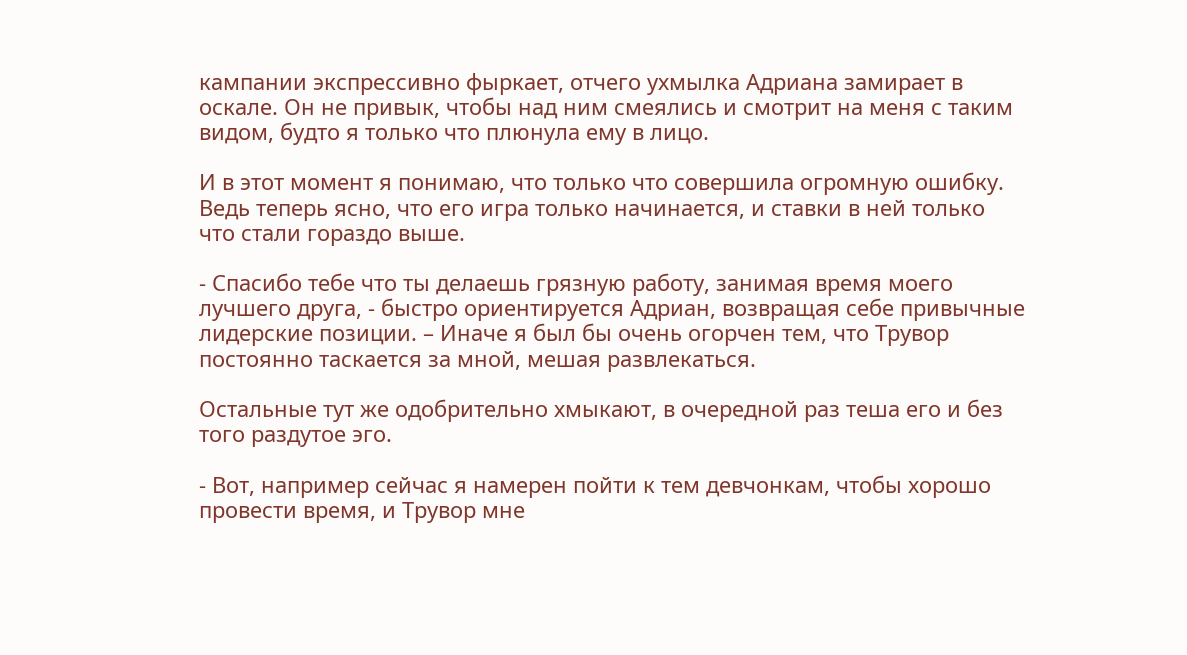кампании экспрессивно фыркает, отчего ухмылка Адриана замирает в оскале. Он не привык, чтобы над ним смеялись и смотрит на меня с таким видом, будто я только что плюнула ему в лицо.

И в этот момент я понимаю, что только что совершила огромную ошибку. Ведь теперь ясно, что его игра только начинается, и ставки в ней только что стали гораздо выше.

- Спасибо тебе что ты делаешь грязную работу, занимая время моего лучшего друга, - быстро ориентируется Адриан, возвращая себе привычные лидерские позиции. – Иначе я был бы очень огорчен тем, что Трувор постоянно таскается за мной, мешая развлекаться.

Остальные тут же одобрительно хмыкают, в очередной раз теша его и без того раздутое эго.

- Вот, например сейчас я намерен пойти к тем девчонкам, чтобы хорошо провести время, и Трувор мне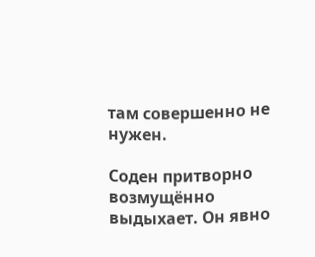там совершенно не нужен.

Соден притворно возмущённо выдыхает. Он явно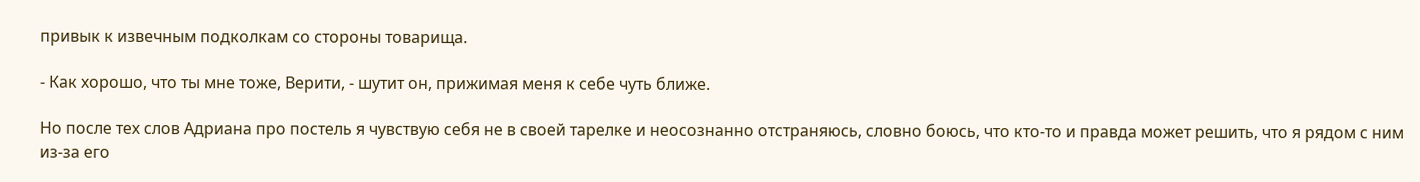привык к извечным подколкам со стороны товарища.

- Как хорошо, что ты мне тоже, Верити, - шутит он, прижимая меня к себе чуть ближе.

Но после тех слов Адриана про постель я чувствую себя не в своей тарелке и неосознанно отстраняюсь, словно боюсь, что кто-то и правда может решить, что я рядом с ним из-за его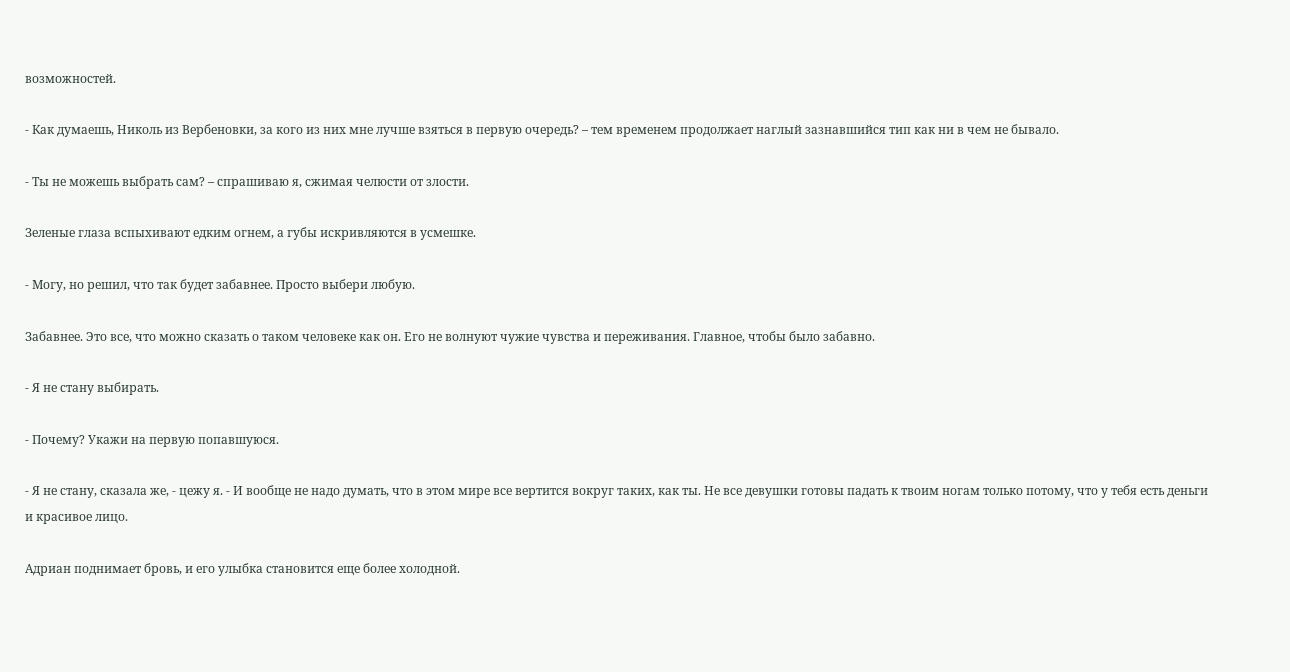возможностей.

- Как думаешь, Николь из Вербеновки, за кого из них мне лучше взяться в первую очередь? – тем временем продолжает наглый зазнавшийся тип как ни в чем не бывало.

- Ты не можешь выбрать сам? – спрашиваю я, сжимая челюсти от злости.

Зеленые глаза вспыхивают едким огнем, а губы искривляются в усмешке.

- Могу, но решил, что так будет забавнее. Просто выбери любую.

Забавнее. Это все, что можно сказать о таком человеке как он. Его не волнуют чужие чувства и переживания. Главное, чтобы было забавно.

- Я не стану выбирать.

- Почему? Укажи на первую попавшуюся.

- Я не стану, сказала же, - цежу я. - И вообще не надо думать, что в этом мире все вертится вокруг таких, как ты. Не все девушки готовы падать к твоим ногам только потому, что у тебя есть деньги и красивое лицо.

Адриан поднимает бровь, и его улыбка становится еще более холодной.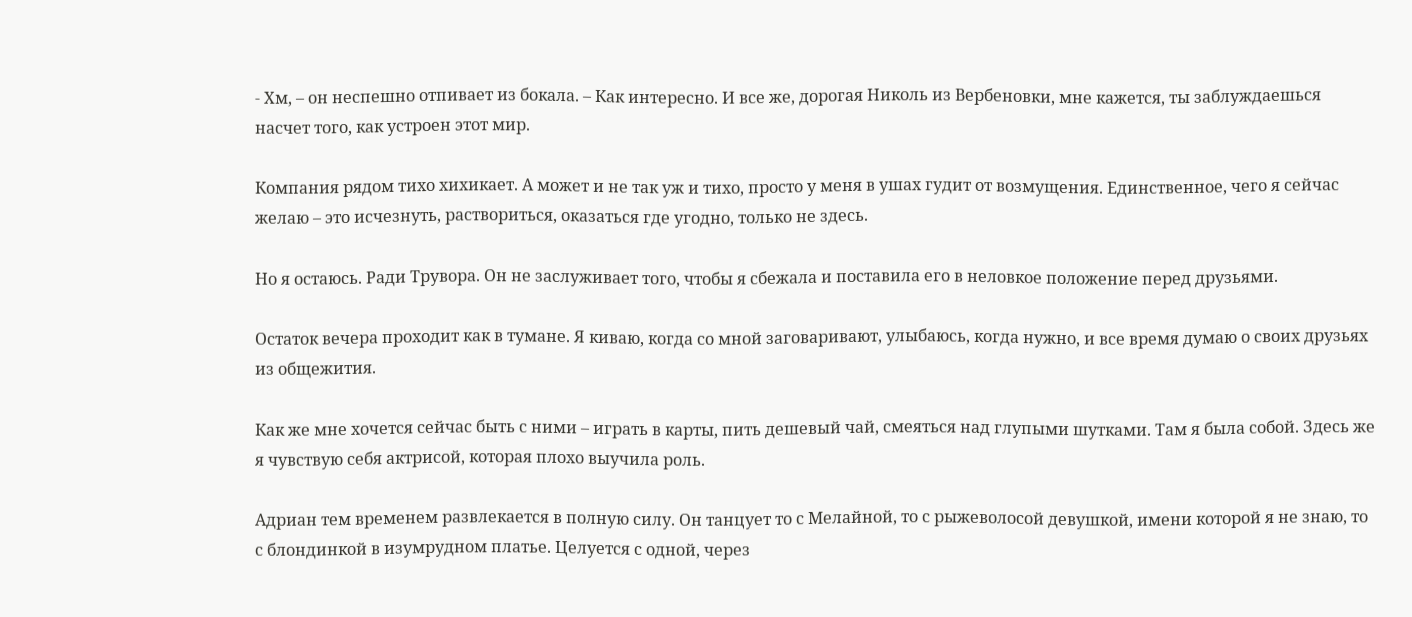- Хм, – он неспешно отпивает из бокала. – Как интересно. И все же, дорогая Николь из Вербеновки, мне кажется, ты заблуждаешься насчет того, как устроен этот мир.

Компания рядом тихо хихикает. А может и не так уж и тихо, просто у меня в ушах гудит от возмущения. Единственное, чего я сейчас желаю – это исчезнуть, раствориться, оказаться где угодно, только не здесь.

Но я остаюсь. Ради Трувора. Он не заслуживает того, чтобы я сбежала и поставила его в неловкое положение перед друзьями.

Остаток вечера проходит как в тумане. Я киваю, когда со мной заговаривают, улыбаюсь, когда нужно, и все время думаю о своих друзьях из общежития.

Как же мне хочется сейчас быть с ними – играть в карты, пить дешевый чай, смеяться над глупыми шутками. Там я была собой. Здесь же я чувствую себя актрисой, которая плохо выучила роль.

Адриан тем временем развлекается в полную силу. Он танцует то с Мелайной, то с рыжеволосой девушкой, имени которой я не знаю, то с блондинкой в изумрудном платье. Целуется с одной, через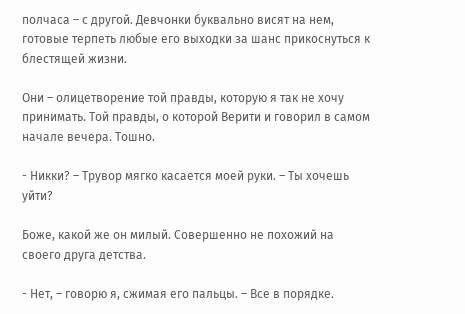полчаса – с другой. Девчонки буквально висят на нем, готовые терпеть любые его выходки за шанс прикоснуться к блестящей жизни.

Они – олицетворение той правды, которую я так не хочу принимать. Той правды, о которой Верити и говорил в самом начале вечера. Тошно.

- Никки? – Трувор мягко касается моей руки. – Ты хочешь уйти?

Боже, какой же он милый. Совершенно не похожий на своего друга детства.

- Нет, – говорю я, сжимая его пальцы. – Все в порядке.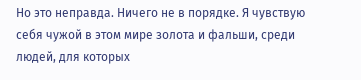Но это неправда. Ничего не в порядке. Я чувствую себя чужой в этом мире золота и фальши, среди людей, для которых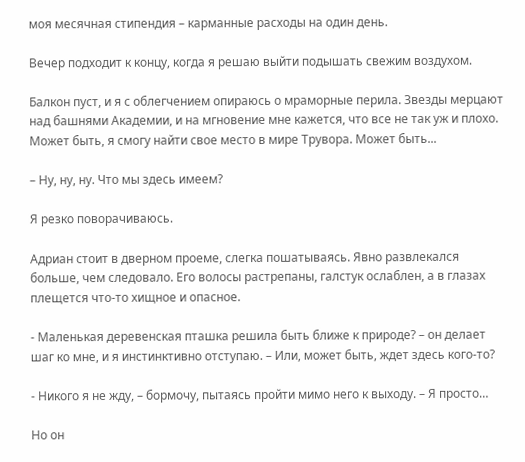моя месячная стипендия – карманные расходы на один день.

Вечер подходит к концу, когда я решаю выйти подышать свежим воздухом.

Балкон пуст, и я с облегчением опираюсь о мраморные перила. Звезды мерцают над башнями Академии, и на мгновение мне кажется, что все не так уж и плохо. Может быть, я смогу найти свое место в мире Трувора. Может быть...

– Ну, ну, ну. Что мы здесь имеем?

Я резко поворачиваюсь.

Адриан стоит в дверном проеме, слегка пошатываясь. Явно развлекался больше, чем следовало. Его волосы растрепаны, галстук ослаблен, а в глазах плещется что-то хищное и опасное.

- Маленькая деревенская пташка решила быть ближе к природе? – он делает шаг ко мне, и я инстинктивно отступаю. – Или, может быть, ждет здесь кого-то?

- Никого я не жду, – бормочу, пытаясь пройти мимо него к выходу. – Я просто…

Но он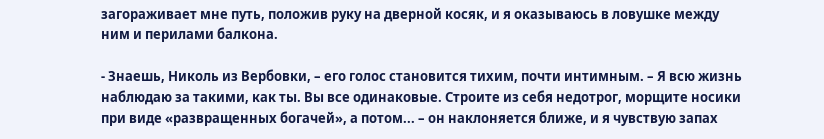загораживает мне путь, положив руку на дверной косяк, и я оказываюсь в ловушке между ним и перилами балкона.

- Знаешь, Николь из Вербовки, – его голос становится тихим, почти интимным. – Я всю жизнь наблюдаю за такими, как ты. Вы все одинаковые. Строите из себя недотрог, морщите носики при виде «развращенных богачей», а потом... – он наклоняется ближе, и я чувствую запах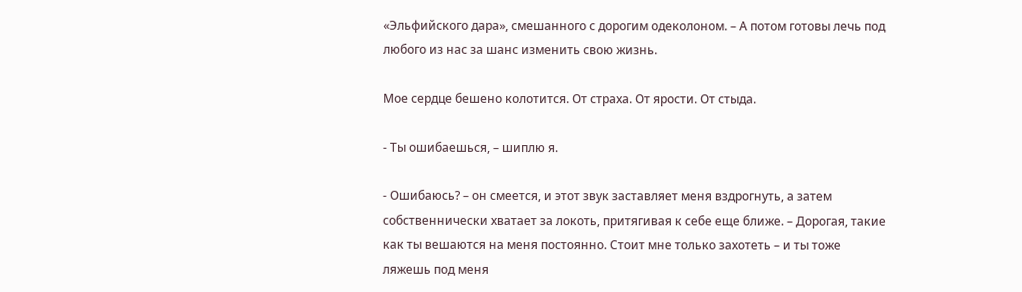«Эльфийского дара», смешанного с дорогим одеколоном. – А потом готовы лечь под любого из нас за шанс изменить свою жизнь.

Мое сердце бешено колотится. От страха. От ярости. От стыда.

- Ты ошибаешься, – шиплю я.

- Ошибаюсь? – он смеется, и этот звук заставляет меня вздрогнуть, а затем собственнически хватает за локоть, притягивая к себе еще ближе. – Дорогая, такие как ты вешаются на меня постоянно. Стоит мне только захотеть – и ты тоже ляжешь под меня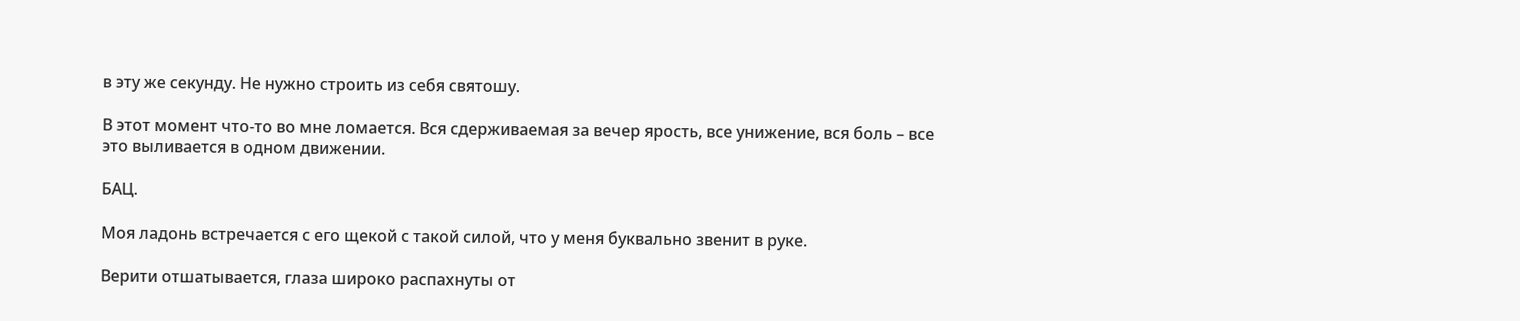в эту же секунду. Не нужно строить из себя святошу.

В этот момент что-то во мне ломается. Вся сдерживаемая за вечер ярость, все унижение, вся боль – все это выливается в одном движении.

БАЦ.

Моя ладонь встречается с его щекой с такой силой, что у меня буквально звенит в руке.

Верити отшатывается, глаза широко распахнуты от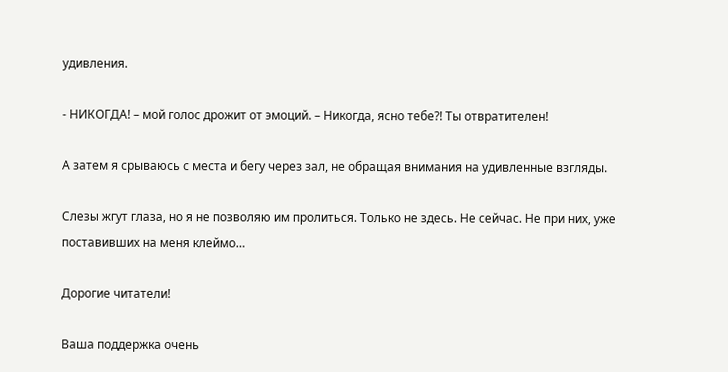удивления.

- НИКОГДА! – мой голос дрожит от эмоций. – Никогда, ясно тебе?! Ты отвратителен!

А затем я срываюсь с места и бегу через зал, не обращая внимания на удивленные взгляды.

Слезы жгут глаза, но я не позволяю им пролиться. Только не здесь. Не сейчас. Не при них, уже поставивших на меня клеймо…

Дорогие читатели!

Ваша поддержка очень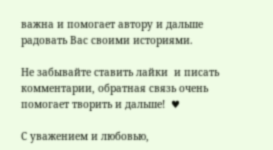важна и помогает автору и дальше радовать Вас своими историями.

Не забывайте ставить лайки  и писать комментарии, обратная связь очень помогает творить и дальше!  ♥

С уважением и любовью,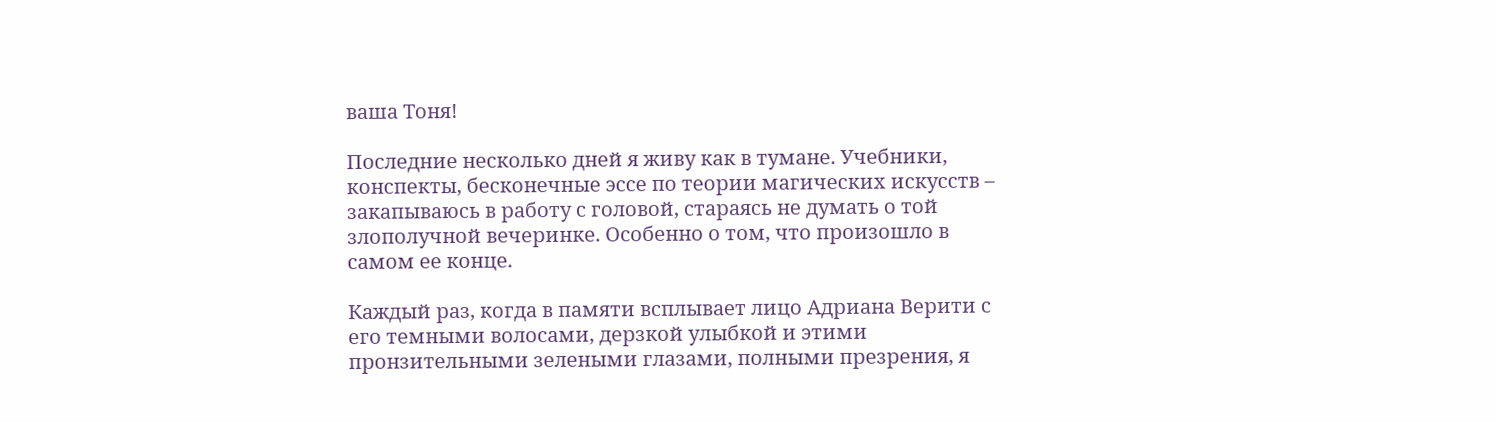ваша Тоня!

Последние несколько дней я живу как в тумане. Учебники, конспекты, бесконечные эссе по теории магических искусств – закапываюсь в работу с головой, стараясь не думать о той злополучной вечеринке. Особенно о том, что произошло в самом ее конце.

Каждый раз, когда в памяти всплывает лицо Адриана Верити с его темными волосами, дерзкой улыбкой и этими пронзительными зелеными глазами, полными презрения, я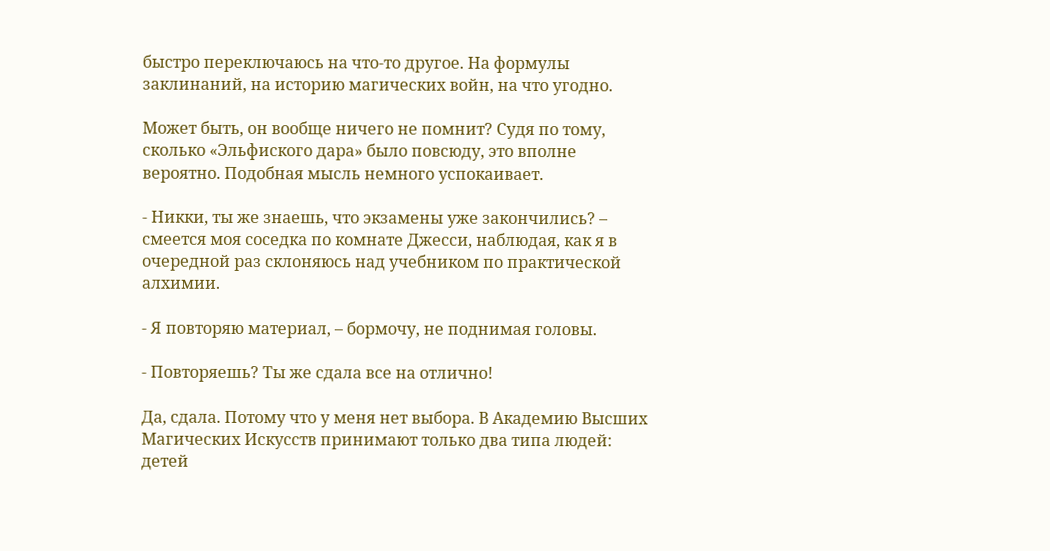быстро переключаюсь на что-то другое. На формулы заклинаний, на историю магических войн, на что угодно.

Может быть, он вообще ничего не помнит? Судя по тому, сколько «Эльфиского дара» было повсюду, это вполне вероятно. Подобная мысль немного успокаивает.

- Никки, ты же знаешь, что экзамены уже закончились? – смеется моя соседка по комнате Джесси, наблюдая, как я в очередной раз склоняюсь над учебником по практической алхимии.

- Я повторяю материал, – бормочу, не поднимая головы.

- Повторяешь? Ты же сдала все на отлично!

Да, сдала. Потому что у меня нет выбора. В Академию Высших Магических Искусств принимают только два типа людей: детей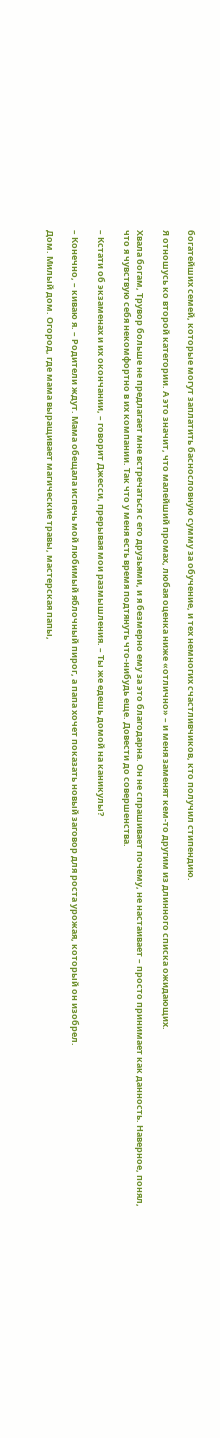богатейших семей, которые могут заплатить баснословную сумму за обучение, и тех немногих счастливчиков, кто получил стипендию.

Я отношусь ко второй категории. А это значит, что малейший промах, любая оценка ниже «отлично» – и меня заменят кем-то другим из длинного списка ожидающих.

Хвала богам, Трувор больше не предлагает мне встречаться с его друзьями, и я безмерно ему за это благодарна. Он не спрашивает почему, не настаивает – просто принимает как данность. Наверное, понял, что я чувствую себя некомфортно в их компании. Так что у меня есть время подтянуть что-нибудь еще. Довести до совершенства.

– Кстати об экзаменах и их окончании, – говорит Джесси, прерывая мои размышления. – Ты же едешь домой на каникулы?

– Конечно, – киваю я. – Родители ждут. Мама обещала испечь мой любимый яблочный пирог, а папа хочет показать новый заговор для роста урожая, который он изобрел.

Дом. Милый дом. Огород, где мама выращивает магические травы, мастерская папы,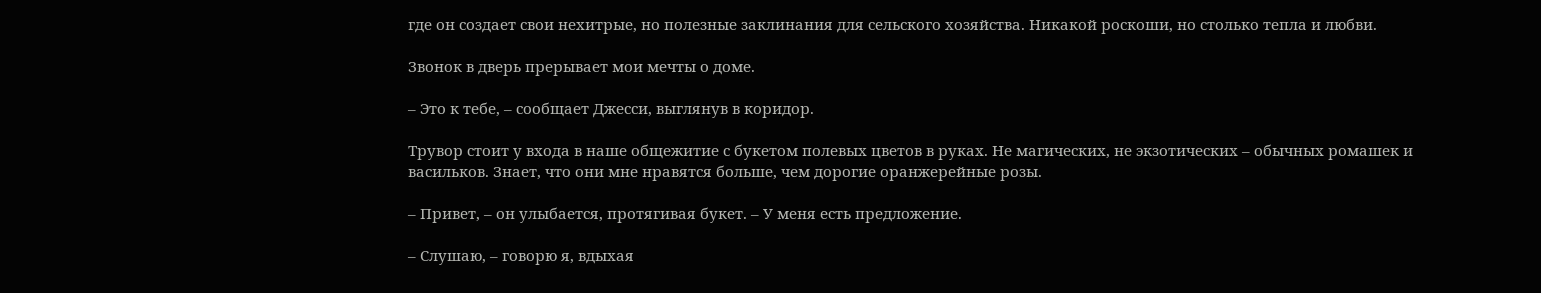где он создает свои нехитрые, но полезные заклинания для сельского хозяйства. Никакой роскоши, но столько тепла и любви.

Звонок в дверь прерывает мои мечты о доме.

– Это к тебе, – сообщает Джесси, выглянув в коридор.

Трувор стоит у входа в наше общежитие с букетом полевых цветов в руках. Не магических, не экзотических – обычных ромашек и васильков. Знает, что они мне нравятся больше, чем дорогие оранжерейные розы.

– Привет, – он улыбается, протягивая букет. – У меня есть предложение.

– Слушаю, – говорю я, вдыхая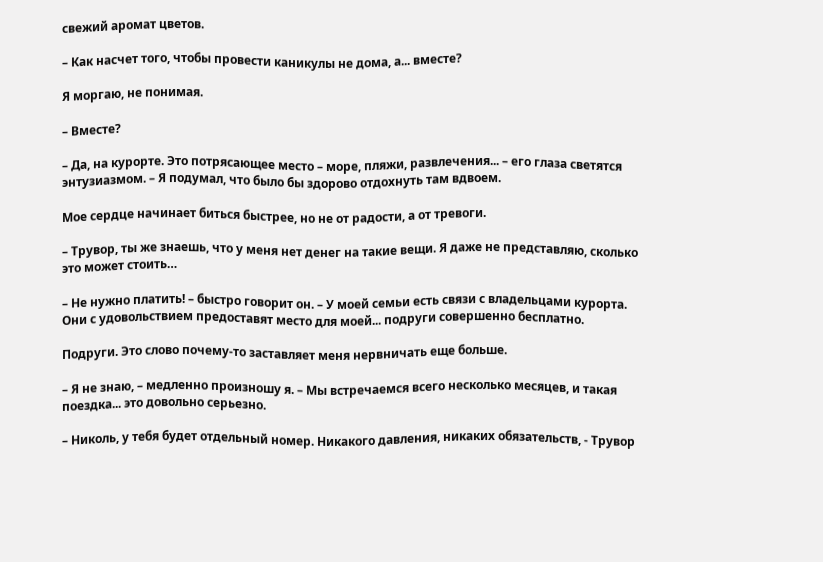свежий аромат цветов.

– Как насчет того, чтобы провести каникулы не дома, а... вместе?

Я моргаю, не понимая.

– Вместе?

– Да, на курорте. Это потрясающее место – море, пляжи, развлечения... – его глаза светятся энтузиазмом. – Я подумал, что было бы здорово отдохнуть там вдвоем.

Мое сердце начинает биться быстрее, но не от радости, а от тревоги.

– Трувор, ты же знаешь, что у меня нет денег на такие вещи. Я даже не представляю, сколько это может стоить…

– Не нужно платить! – быстро говорит он. – У моей семьи есть связи с владельцами курорта. Они с удовольствием предоставят место для моей... подруги совершенно бесплатно.

Подруги. Это слово почему-то заставляет меня нервничать еще больше.

– Я не знаю, – медленно произношу я. – Мы встречаемся всего несколько месяцев, и такая поездка... это довольно серьезно.

– Николь, у тебя будет отдельный номер. Никакого давления, никаких обязательств, - Трувор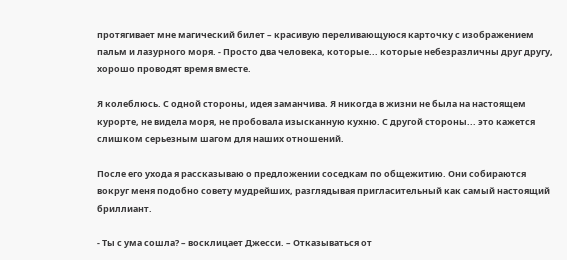протягивает мне магический билет – красивую переливающуюся карточку с изображением пальм и лазурного моря. - Просто два человека, которые... которые небезразличны друг другу, хорошо проводят время вместе.

Я колеблюсь. С одной стороны, идея заманчива. Я никогда в жизни не была на настоящем курорте, не видела моря, не пробовала изысканную кухню. С другой стороны... это кажется слишком серьезным шагом для наших отношений.

После его ухода я рассказываю о предложении соседкам по общежитию. Они собираются вокруг меня подобно совету мудрейших, разглядывая пригласительный как самый настоящий бриллиант.

- Ты с ума сошла? – восклицает Джесси. – Отказываться от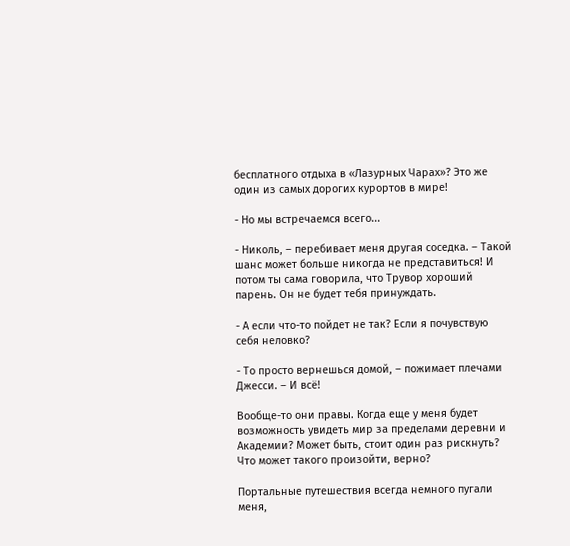бесплатного отдыха в «Лазурных Чарах»? Это же один из самых дорогих курортов в мире!

- Но мы встречаемся всего...

- Николь, – перебивает меня другая соседка. – Такой шанс может больше никогда не представиться! И потом ты сама говорила, что Трувор хороший парень. Он не будет тебя принуждать.

- А если что-то пойдет не так? Если я почувствую себя неловко?

- То просто вернешься домой, – пожимает плечами Джесси. – И всё!

Вообще-то они правы. Когда еще у меня будет возможность увидеть мир за пределами деревни и Академии? Может быть, стоит один раз рискнуть? Что может такого произойти, верно?

Портальные путешествия всегда немного пугали меня,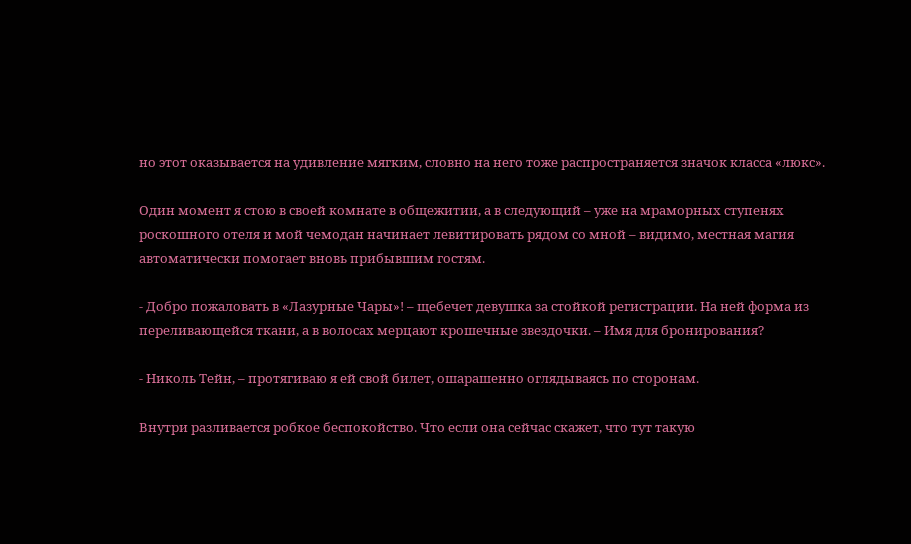но этот оказывается на удивление мягким, словно на него тоже распространяется значок класса «люкс».

Один момент я стою в своей комнате в общежитии, а в следующий – уже на мраморных ступенях роскошного отеля и мой чемодан начинает левитировать рядом со мной – видимо, местная магия автоматически помогает вновь прибывшим гостям.

- Добро пожаловать в «Лазурные Чары»! – щебечет девушка за стойкой регистрации. На ней форма из переливающейся ткани, а в волосах мерцают крошечные звездочки. – Имя для бронирования?

- Николь Тейн, – протягиваю я ей свой билет, ошарашенно оглядываясь по сторонам.

Внутри разливается робкое беспокойство. Что если она сейчас скажет, что тут такую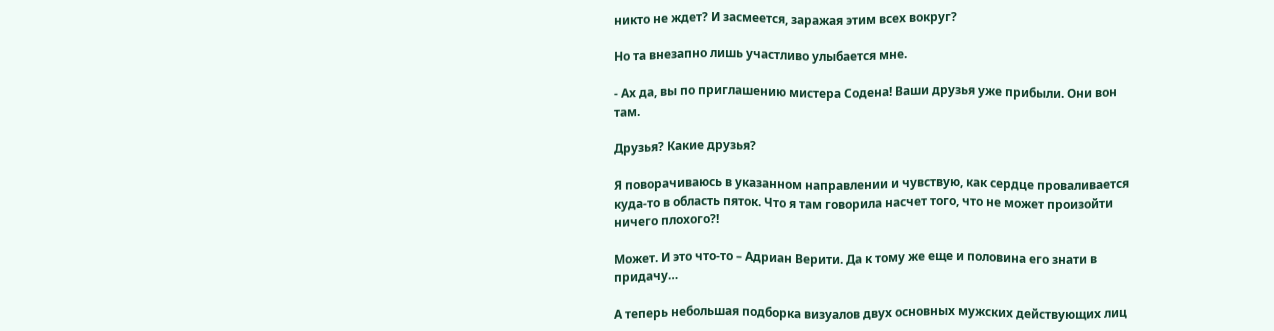никто не ждет? И засмеется, заражая этим всех вокруг?

Но та внезапно лишь участливо улыбается мне.

- Ах да, вы по приглашению мистера Содена! Ваши друзья уже прибыли. Они вон там.

Друзья? Какие друзья?

Я поворачиваюсь в указанном направлении и чувствую, как сердце проваливается куда-то в область пяток. Что я там говорила насчет того, что не может произойти ничего плохого?!

Может. И это что-то – Адриан Верити. Да к тому же еще и половина его знати в придачу…

А теперь небольшая подборка визуалов двух основных мужских действующих лиц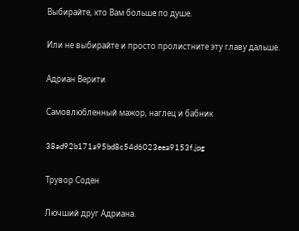Выбирайте, кто Вам больше по душе.

Или не выбирайте и просто пролистните эту главу дальше.

Адриан Верити

Самовлюбленный мажор, наглец и бабник

38ad92b171a95bd8c54d6023eea9153f.jpg

Трувор Соден

Лючший друг Адриана.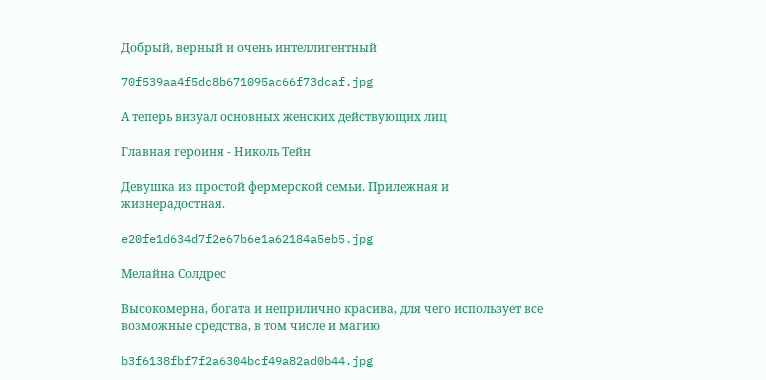Добрый, верный и очень интеллигентный

70f539aa4f5dc8b671095ac66f73dcaf.jpg

А теперь визуал основных женских действующих лиц

Главная героиня - Николь Тейн

Девушка из простой фермерской семьи. Прилежная и жизнерадостная.

e20fe1d634d7f2e67b6e1a62184a5eb5.jpg

Мелайна Солдрес

Высокомерна, богата и неприлично красива, для чего использует все возможные средства, в том числе и магию

b3f6138fbf7f2a6304bcf49a82ad0b44.jpg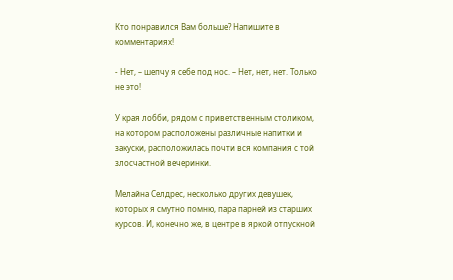Кто понравился Вам больше? Напишите в комментариях!

- Нет, – шепчу я себе под нос. – Нет, нет, нет. Только не это!

У края лобби, рядом с приветственным столиком, на котором расположены различные напитки и закуски, расположилась почти вся компания с той злосчастной вечеринки.

Мелайна Селдрес, несколько других девушек, которых я смутно помню, пара парней из старших курсов. И, конечно же, в центре в яркой отпускной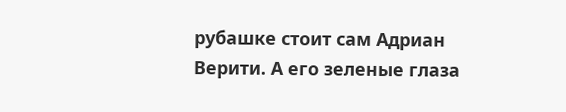рубашке стоит сам Адриан Верити. А его зеленые глаза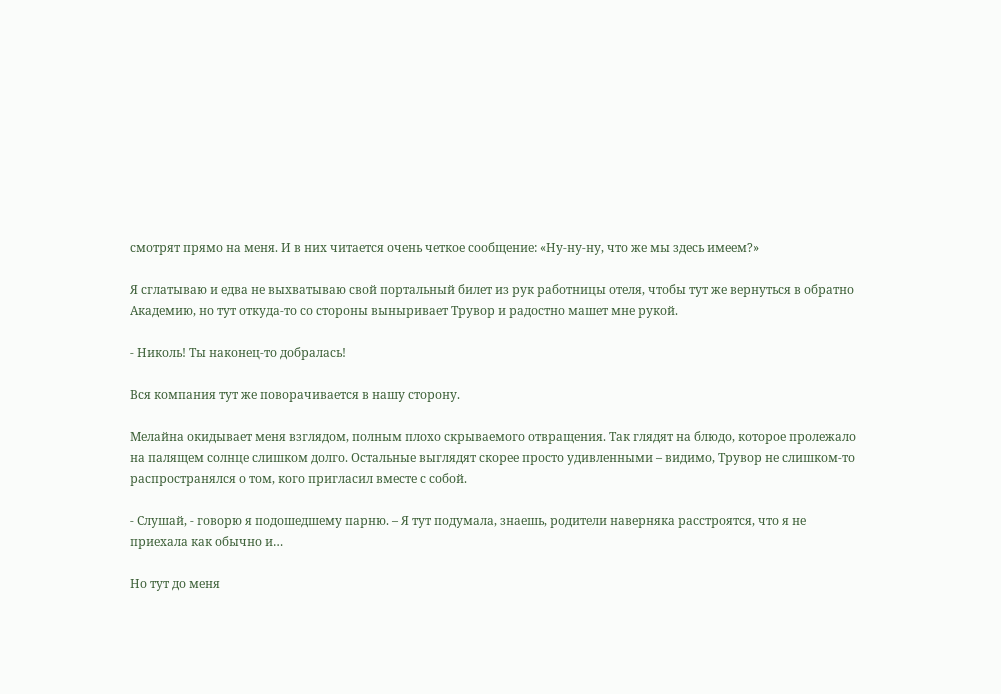смотрят прямо на меня. И в них читается очень четкое сообщение: «Ну-ну-ну, что же мы здесь имеем?»

Я сглатываю и едва не выхватываю свой портальный билет из рук работницы отеля, чтобы тут же вернуться в обратно Академию, но тут откуда-то со стороны выныривает Трувор и радостно машет мне рукой.

- Николь! Ты наконец-то добралась!

Вся компания тут же поворачивается в нашу сторону.

Мелайна окидывает меня взглядом, полным плохо скрываемого отвращения. Так глядят на блюдо, которое пролежало на палящем солнце слишком долго. Остальные выглядят скорее просто удивленными – видимо, Трувор не слишком-то распространялся о том, кого пригласил вместе с собой.

- Слушай, - говорю я подошедшему парню. – Я тут подумала, знаешь, родители наверняка расстроятся, что я не приехала как обычно и…

Но тут до меня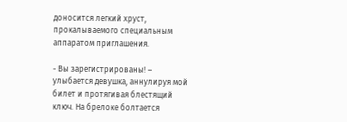доносится легкий хруст, прокалываемого специальным аппаратом приглашения.

- Вы зарегистрированы! – улыбается девушка, аннулируя мой билет и протягивая блестящий ключ. На брелоке болтается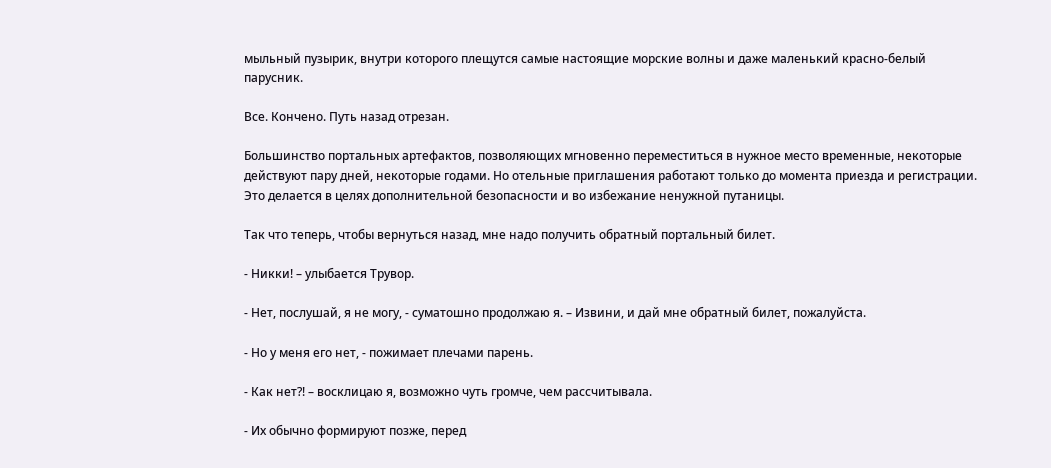мыльный пузырик, внутри которого плещутся самые настоящие морские волны и даже маленький красно-белый парусник.

Все. Кончено. Путь назад отрезан.

Большинство портальных артефактов, позволяющих мгновенно переместиться в нужное место временные, некоторые действуют пару дней, некоторые годами. Но отельные приглашения работают только до момента приезда и регистрации. Это делается в целях дополнительной безопасности и во избежание ненужной путаницы.

Так что теперь, чтобы вернуться назад, мне надо получить обратный портальный билет.

- Никки! – улыбается Трувор.

- Нет, послушай, я не могу, - суматошно продолжаю я. – Извини, и дай мне обратный билет, пожалуйста.

- Но у меня его нет, - пожимает плечами парень.

- Как нет?! – восклицаю я, возможно чуть громче, чем рассчитывала.

- Их обычно формируют позже, перед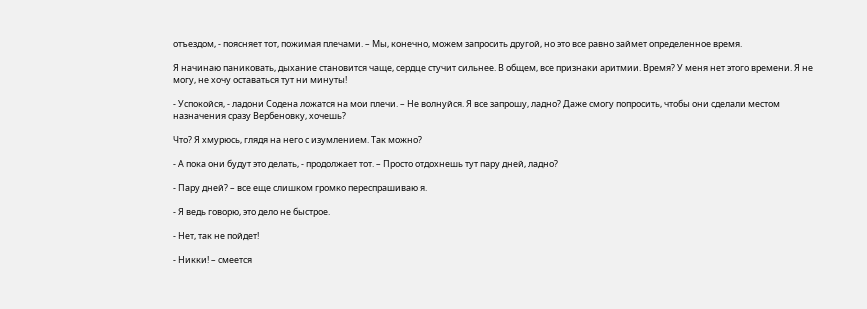отъездом, - поясняет тот, пожимая плечами. – Мы, конечно, можем запросить другой, но это все равно займет определенное время.

Я начинаю паниковать, дыхание становится чаще, сердце стучит сильнее. В общем, все признаки аритмии. Время? У меня нет этого времени. Я не могу, не хочу оставаться тут ни минуты!

- Успокойся, - ладони Содена ложатся на мои плечи. – Не волнуйся. Я все запрошу, ладно? Даже смогу попросить, чтобы они сделали местом назначения сразу Вербеновку, хочешь?

Что? Я хмурюсь, глядя на него с изумлением. Так можно?

- А пока они будут это делать, - продолжает тот. – Просто отдохнешь тут пару дней, ладно?

- Пару дней? – все еще слишком громко переспрашиваю я.

- Я ведь говорю, это дело не быстрое.

- Нет, так не пойдет!

- Никки! – смеется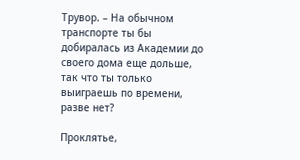Трувор. – На обычном транспорте ты бы добиралась из Академии до своего дома еще дольше, так что ты только выиграешь по времени, разве нет?

Проклятье,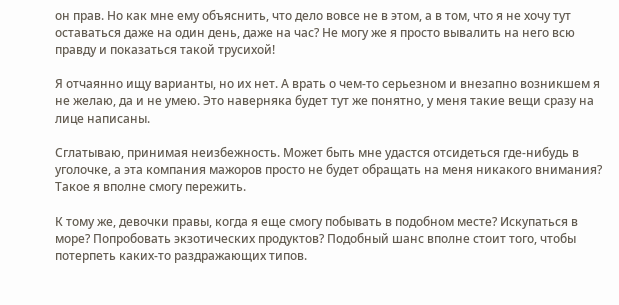он прав. Но как мне ему объяснить, что дело вовсе не в этом, а в том, что я не хочу тут оставаться даже на один день, даже на час? Не могу же я просто вывалить на него всю правду и показаться такой трусихой!

Я отчаянно ищу варианты, но их нет. А врать о чем-то серьезном и внезапно возникшем я не желаю, да и не умею. Это наверняка будет тут же понятно, у меня такие вещи сразу на лице написаны.

Сглатываю, принимая неизбежность. Может быть мне удастся отсидеться где-нибудь в уголочке, а эта компания мажоров просто не будет обращать на меня никакого внимания? Такое я вполне смогу пережить.

К тому же, девочки правы, когда я еще смогу побывать в подобном месте? Искупаться в море? Попробовать экзотических продуктов? Подобный шанс вполне стоит того, чтобы потерпеть каких-то раздражающих типов.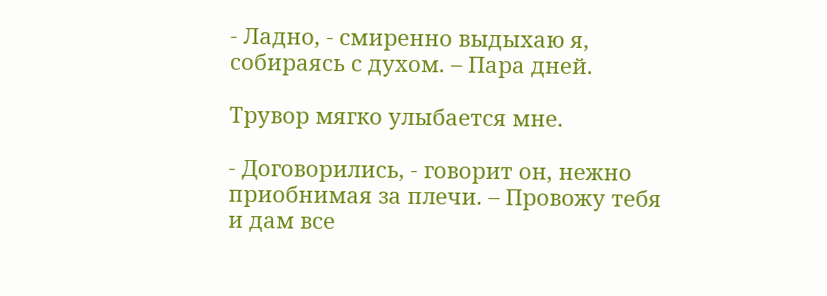- Ладно, - смиренно выдыхаю я, собираясь с духом. – Пара дней.

Трувор мягко улыбается мне.

- Договорились, - говорит он, нежно приобнимая за плечи. – Провожу тебя и дам все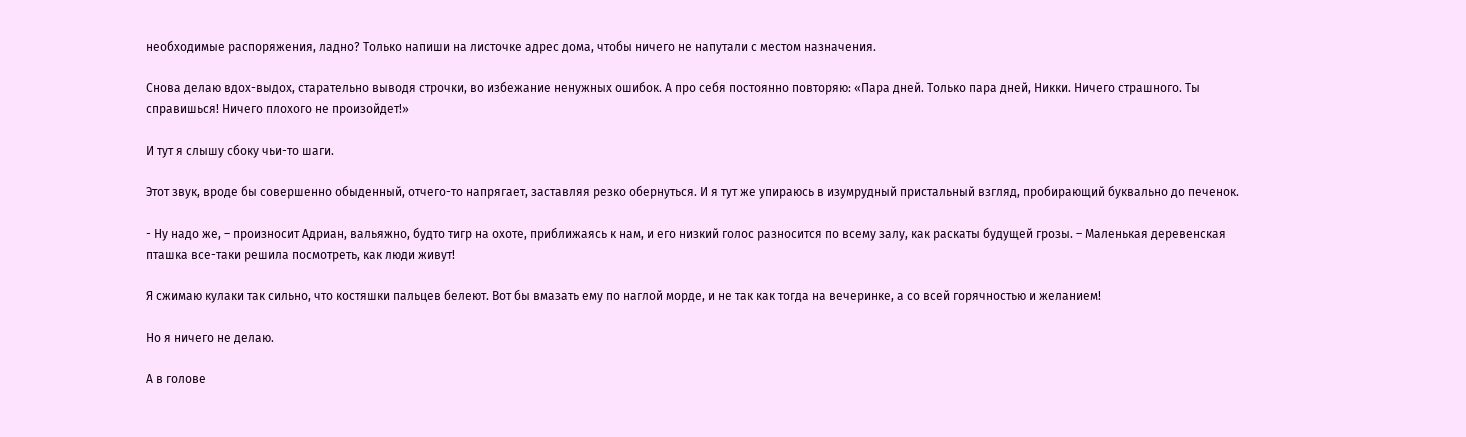необходимые распоряжения, ладно? Только напиши на листочке адрес дома, чтобы ничего не напутали с местом назначения.

Снова делаю вдох-выдох, старательно выводя строчки, во избежание ненужных ошибок. А про себя постоянно повторяю: «Пара дней. Только пара дней, Никки. Ничего страшного. Ты справишься! Ничего плохого не произойдет!»

И тут я слышу сбоку чьи-то шаги.

Этот звук, вроде бы совершенно обыденный, отчего-то напрягает, заставляя резко обернуться. И я тут же упираюсь в изумрудный пристальный взгляд, пробирающий буквально до печенок.

- Ну надо же, – произносит Адриан, вальяжно, будто тигр на охоте, приближаясь к нам, и его низкий голос разносится по всему залу, как раскаты будущей грозы. – Маленькая деревенская пташка все-таки решила посмотреть, как люди живут!

Я сжимаю кулаки так сильно, что костяшки пальцев белеют. Вот бы вмазать ему по наглой морде, и не так как тогда на вечеринке, а со всей горячностью и желанием!

Но я ничего не делаю.

А в голове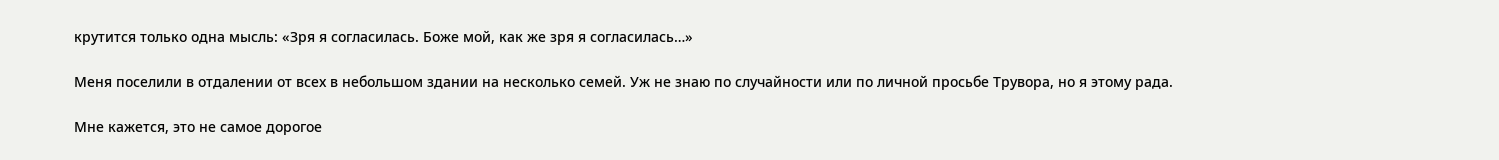крутится только одна мысль: «Зря я согласилась. Боже мой, как же зря я согласилась…»

Меня поселили в отдалении от всех в небольшом здании на несколько семей. Уж не знаю по случайности или по личной просьбе Трувора, но я этому рада.

Мне кажется, это не самое дорогое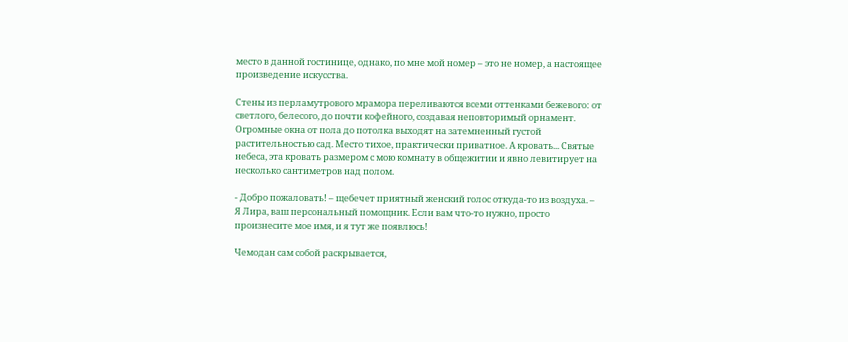место в данной гостинице, однако, по мне мой номер – это не номер, а настоящее произведение искусства.

Стены из перламутрового мрамора переливаются всеми оттенками бежевого: от светлого, белесого, до почти кофейного, создавая неповторимый орнамент. Огромные окна от пола до потолка выходят на затемненный густой растительностью сад. Место тихое, практически приватное. А кровать... Святые небеса, эта кровать размером с мою комнату в общежитии и явно левитирует на несколько сантиметров над полом.

- Добро пожаловать! – щебечет приятный женский голос откуда-то из воздуха. – Я Лира, ваш персональный помощник. Если вам что-то нужно, просто произнесите мое имя, и я тут же появлюсь!

Чемодан сам собой раскрывается,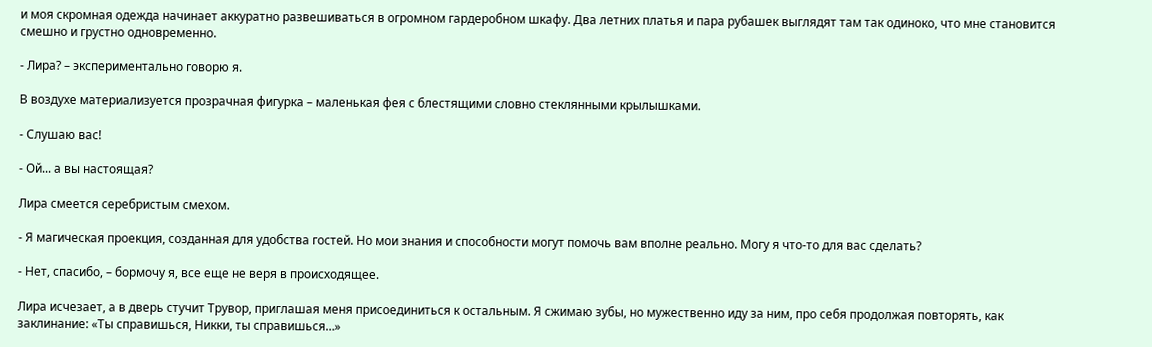и моя скромная одежда начинает аккуратно развешиваться в огромном гардеробном шкафу. Два летних платья и пара рубашек выглядят там так одиноко, что мне становится смешно и грустно одновременно.

- Лира? – экспериментально говорю я.

В воздухе материализуется прозрачная фигурка – маленькая фея с блестящими словно стеклянными крылышками.

- Слушаю вас!

- Ой... а вы настоящая?

Лира смеется серебристым смехом.

- Я магическая проекция, созданная для удобства гостей. Но мои знания и способности могут помочь вам вполне реально. Могу я что-то для вас сделать?

- Нет, спасибо, – бормочу я, все еще не веря в происходящее.

Лира исчезает, а в дверь стучит Трувор, приглашая меня присоединиться к остальным. Я сжимаю зубы, но мужественно иду за ним, про себя продолжая повторять, как заклинание: «Ты справишься, Никки, ты справишься…»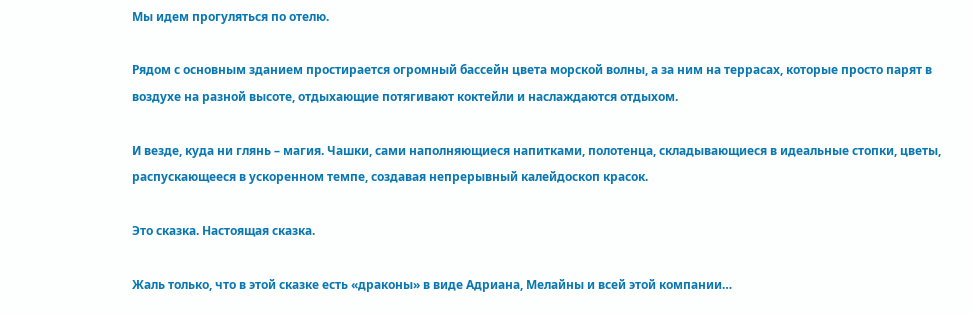Мы идем прогуляться по отелю.

Рядом с основным зданием простирается огромный бассейн цвета морской волны, а за ним на террасах, которые просто парят в воздухе на разной высоте, отдыхающие потягивают коктейли и наслаждаются отдыхом.

И везде, куда ни глянь – магия. Чашки, сами наполняющиеся напитками, полотенца, складывающиеся в идеальные стопки, цветы, распускающееся в ускоренном темпе, создавая непрерывный калейдоскоп красок.

Это сказка. Настоящая сказка.

Жаль только, что в этой сказке есть «драконы» в виде Адриана, Мелайны и всей этой компании…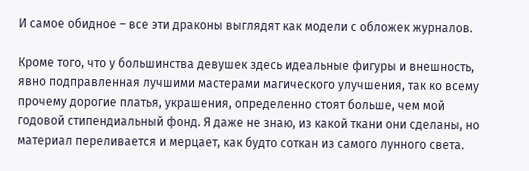И самое обидное – все эти драконы выглядят как модели с обложек журналов.

Кроме того, что у большинства девушек здесь идеальные фигуры и внешность, явно подправленная лучшими мастерами магического улучшения, так ко всему прочему дорогие платья, украшения, определенно стоят больше, чем мой годовой стипендиальный фонд. Я даже не знаю, из какой ткани они сделаны, но материал переливается и мерцает, как будто соткан из самого лунного света.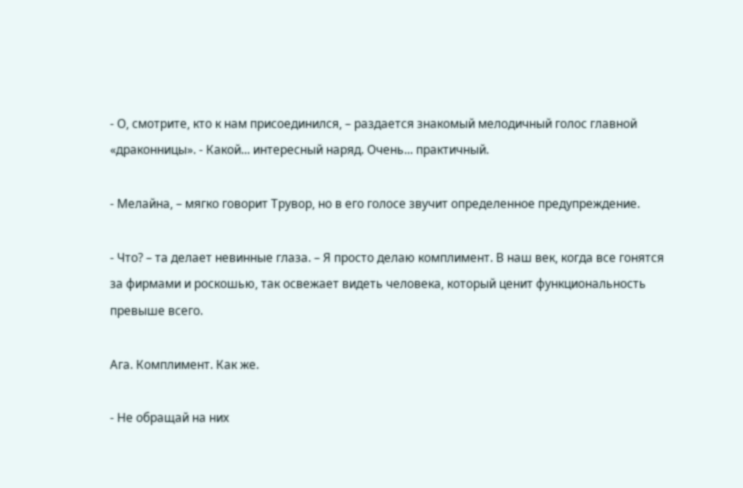- О, смотрите, кто к нам присоединился, – раздается знакомый мелодичный голос главной «драконницы». - Какой... интересный наряд. Очень... практичный.

- Мелайна, – мягко говорит Трувор, но в его голосе звучит определенное предупреждение.

- Что? – та делает невинные глаза. – Я просто делаю комплимент. В наш век, когда все гонятся за фирмами и роскошью, так освежает видеть человека, который ценит функциональность превыше всего.

Ага. Комплимент. Как же.

- Не обращай на них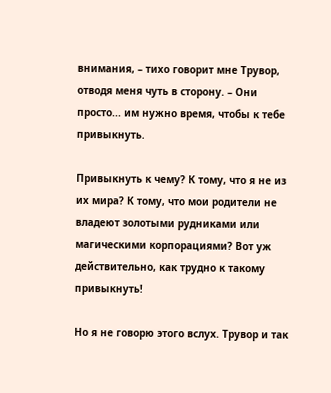внимания, – тихо говорит мне Трувор, отводя меня чуть в сторону. – Они просто... им нужно время, чтобы к тебе привыкнуть.

Привыкнуть к чему? К тому, что я не из их мира? К тому, что мои родители не владеют золотыми рудниками или магическими корпорациями? Вот уж действительно, как трудно к такому привыкнуть!

Но я не говорю этого вслух. Трувор и так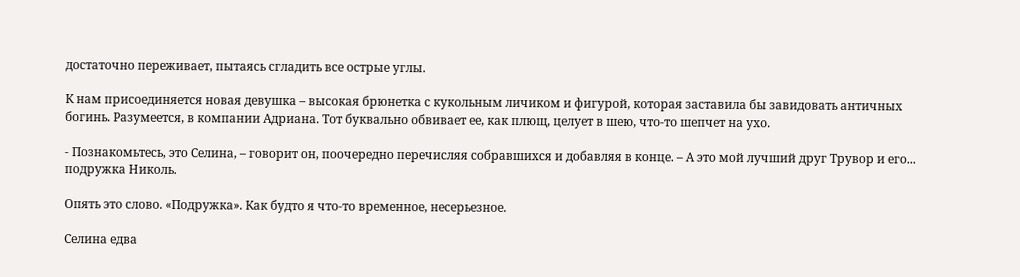достаточно переживает, пытаясь сгладить все острые углы.

К нам присоединяется новая девушка – высокая брюнетка с кукольным личиком и фигурой, которая заставила бы завидовать античных богинь. Разумеется, в компании Адриана. Тот буквально обвивает ее, как плющ, целует в шею, что-то шепчет на ухо.

- Познакомьтесь, это Селина, – говорит он, поочередно перечисляя собравшихся и добавляя в конце. – А это мой лучший друг Трувор и его... подружка Николь.

Опять это слово. «Подружка». Как будто я что-то временное, несерьезное.

Селина едва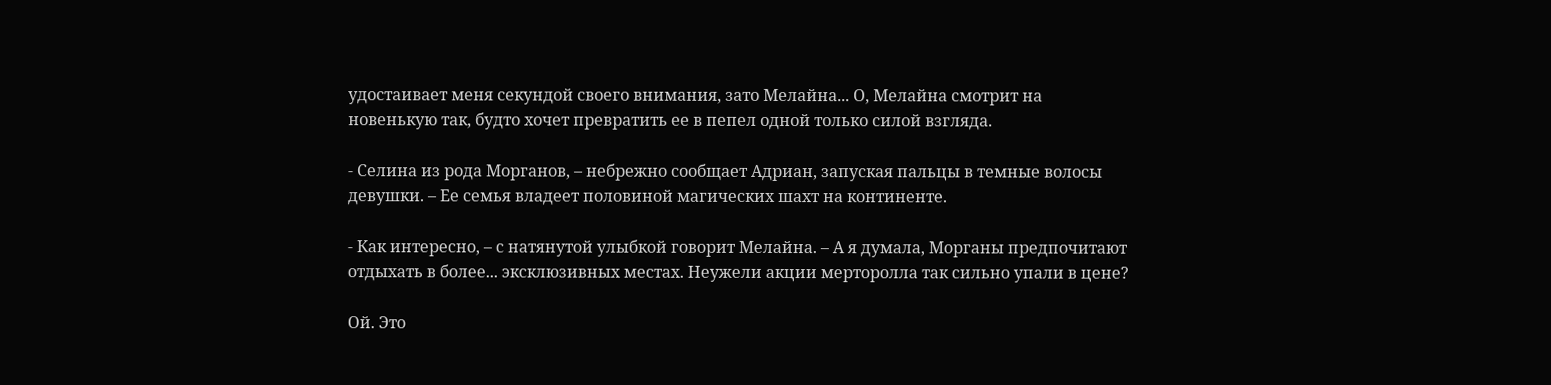удостаивает меня секундой своего внимания, зато Мелайна... О, Мелайна смотрит на новенькую так, будто хочет превратить ее в пепел одной только силой взгляда.

- Селина из рода Морганов, – небрежно сообщает Адриан, запуская пальцы в темные волосы девушки. – Ее семья владеет половиной магических шахт на континенте.

- Как интересно, – с натянутой улыбкой говорит Мелайна. – А я думала, Морганы предпочитают отдыхать в более... эксклюзивных местах. Неужели акции мерторолла так сильно упали в цене?

Ой. Это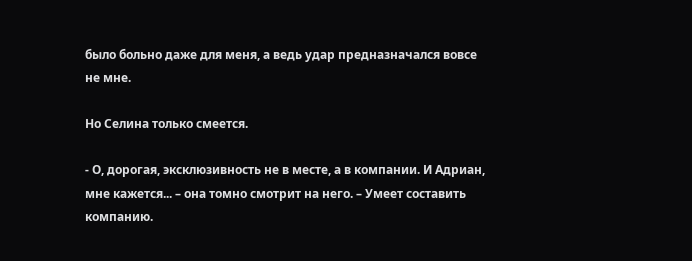было больно даже для меня, а ведь удар предназначался вовсе не мне.

Но Селина только смеется.

- О, дорогая, эксклюзивность не в месте, а в компании. И Адриан, мне кажется... – она томно смотрит на него. – Умеет составить компанию.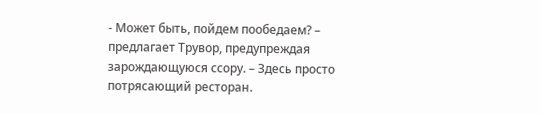- Может быть, пойдем пообедаем? – предлагает Трувор, предупреждая зарождающуюся ссору. – Здесь просто потрясающий ресторан.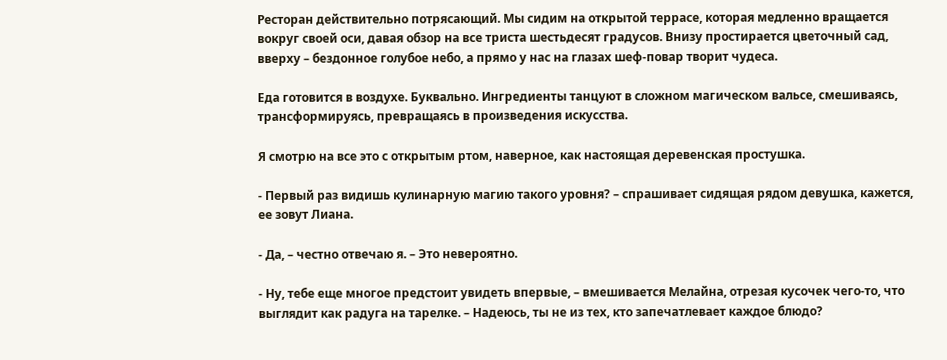Ресторан действительно потрясающий. Мы сидим на открытой террасе, которая медленно вращается вокруг своей оси, давая обзор на все триста шестьдесят градусов. Внизу простирается цветочный сад, вверху – бездонное голубое небо, а прямо у нас на глазах шеф-повар творит чудеса.

Еда готовится в воздухе. Буквально. Ингредиенты танцуют в сложном магическом вальсе, смешиваясь, трансформируясь, превращаясь в произведения искусства.

Я смотрю на все это с открытым ртом, наверное, как настоящая деревенская простушка.

- Первый раз видишь кулинарную магию такого уровня? – спрашивает сидящая рядом девушка, кажется, ее зовут Лиана.

- Да, – честно отвечаю я. – Это невероятно.

- Ну, тебе еще многое предстоит увидеть впервые, – вмешивается Мелайна, отрезая кусочек чего-то, что выглядит как радуга на тарелке. – Надеюсь, ты не из тех, кто запечатлевает каждое блюдо?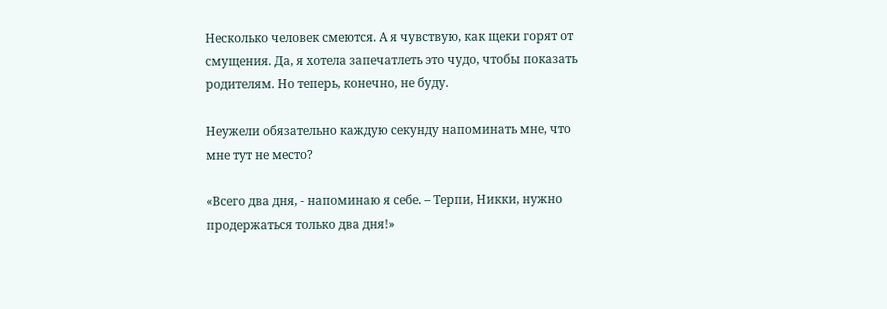Несколько человек смеются. А я чувствую, как щеки горят от смущения. Да, я хотела запечатлеть это чудо, чтобы показать родителям. Но теперь, конечно, не буду.

Неужели обязательно каждую секунду напоминать мне, что мне тут не место?

«Всего два дня, - напоминаю я себе. – Терпи, Никки, нужно продержаться только два дня!»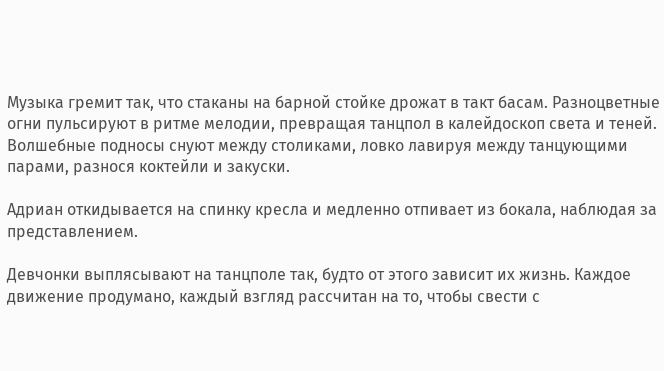Музыка гремит так, что стаканы на барной стойке дрожат в такт басам. Разноцветные огни пульсируют в ритме мелодии, превращая танцпол в калейдоскоп света и теней. Волшебные подносы снуют между столиками, ловко лавируя между танцующими парами, разнося коктейли и закуски.

Адриан откидывается на спинку кресла и медленно отпивает из бокала, наблюдая за представлением.

Девчонки выплясывают на танцполе так, будто от этого зависит их жизнь. Каждое движение продумано, каждый взгляд рассчитан на то, чтобы свести с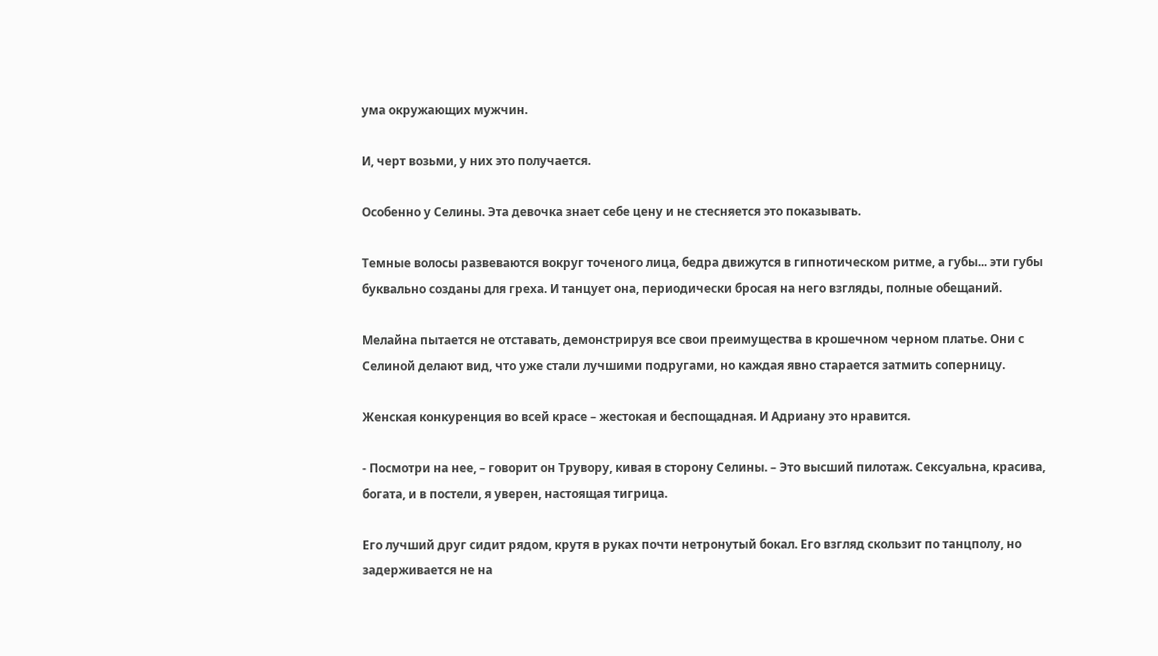ума окружающих мужчин.

И, черт возьми, у них это получается.

Особенно у Селины. Эта девочка знает себе цену и не стесняется это показывать.

Темные волосы развеваются вокруг точеного лица, бедра движутся в гипнотическом ритме, а губы... эти губы буквально созданы для греха. И танцует она, периодически бросая на него взгляды, полные обещаний.

Мелайна пытается не отставать, демонстрируя все свои преимущества в крошечном черном платье. Они с Селиной делают вид, что уже стали лучшими подругами, но каждая явно старается затмить соперницу.

Женская конкуренция во всей красе – жестокая и беспощадная. И Адриану это нравится.

- Посмотри на нее, – говорит он Трувору, кивая в сторону Селины. – Это высший пилотаж. Сексуальна, красива, богата, и в постели, я уверен, настоящая тигрица.

Его лучший друг сидит рядом, крутя в руках почти нетронутый бокал. Его взгляд скользит по танцполу, но задерживается не на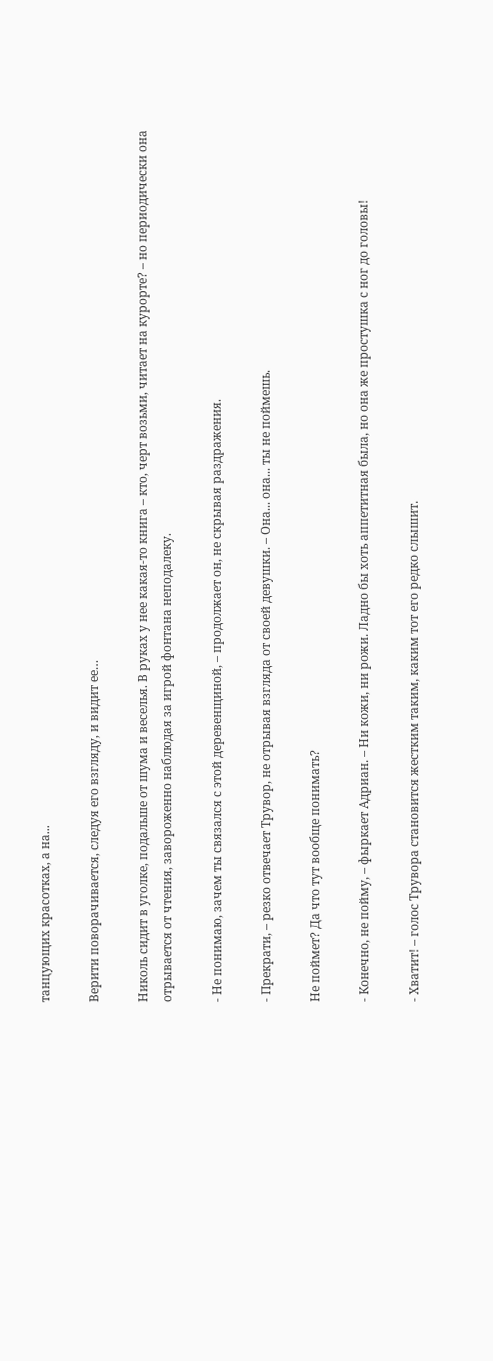танцующих красотках, а на...

Верити поворачивается, следуя его взгляду, и видит ее…

Николь сидит в уголке, подальше от шума и веселья. В руках у нее какая-то книга – кто, черт возьми, читает на курорте? – но периодически она отрывается от чтения, завороженно наблюдая за игрой фонтана неподалеку.

- Не понимаю, зачем ты связался с этой деревенщиной, – продолжает он, не скрывая раздражения.

- Прекрати, – резко отвечает Трувор, не отрывая взгляда от своей девушки. – Она... она... ты не поймешь.

Не поймет? Да что тут вообще понимать?

- Конечно, не пойму, – фыркает Адриан. – Ни кожи, ни рожи. Ладно бы хоть аппетитная была, но она же простушка с ног до головы!

- Хватит! – голос Трувора становится жестким таким, каким тот его редко слышит.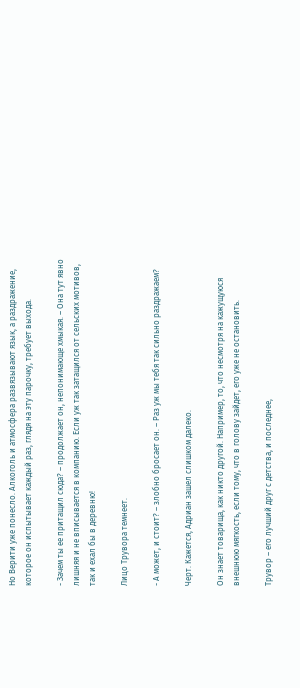Но Верити уже понесло. Алкоголь и атмосфера развязывают язык, а раздражение, которое он испытывает каждый раз, глядя на эту парочку, требует выхода.

- Зачем ты ее притащил сюда? – продолжает он, непонимающе хмыкая. – Она тут явно лишняя и не вписывается в компанию. Если уж так затащился от сельских мотивов, так и ехал бы в деревню!

Лицо Трувора темнеет.

- А может, и стоит? – злобно бросает он. – Раз уж мы тебя так сильно раздражаем?

Черт. Кажется, Адриан зашел слишком далеко.

Он знает товарища, как никто другой. Например, то, что несмотря на кажущуюся внешнюю мягкость, если тому, что в голову зайдет, его уже не остановить.

Трувор – его лучший друг с детства, и последнее,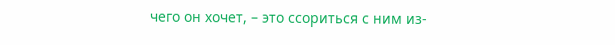чего он хочет, – это ссориться с ним из-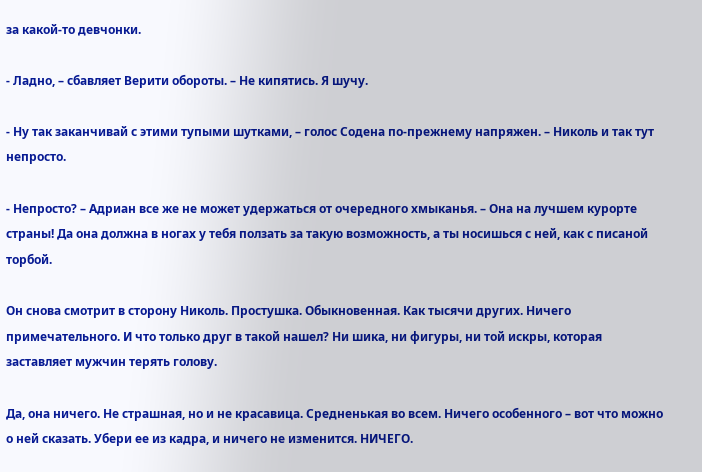за какой-то девчонки.

- Ладно, – сбавляет Верити обороты. – Не кипятись. Я шучу.

- Ну так заканчивай с этими тупыми шутками, – голос Содена по-прежнему напряжен. – Николь и так тут непросто.

- Непросто? – Адриан все же не может удержаться от очередного хмыканья. – Она на лучшем курорте страны! Да она должна в ногах у тебя ползать за такую возможность, а ты носишься с ней, как с писаной торбой.

Он снова смотрит в сторону Николь. Простушка. Обыкновенная. Как тысячи других. Ничего примечательного. И что только друг в такой нашел? Ни шика, ни фигуры, ни той искры, которая заставляет мужчин терять голову.

Да, она ничего. Не страшная, но и не красавица. Средненькая во всем. Ничего особенного – вот что можно о ней сказать. Убери ее из кадра, и ничего не изменится. НИЧЕГО.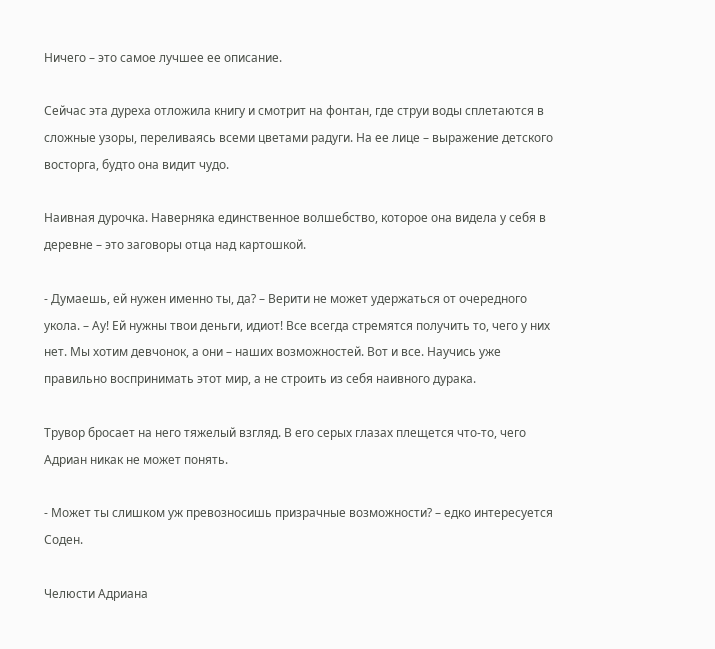Ничего – это самое лучшее ее описание.

Сейчас эта дуреха отложила книгу и смотрит на фонтан, где струи воды сплетаются в сложные узоры, переливаясь всеми цветами радуги. На ее лице – выражение детского восторга, будто она видит чудо.

Наивная дурочка. Наверняка единственное волшебство, которое она видела у себя в деревне – это заговоры отца над картошкой.

- Думаешь, ей нужен именно ты, да? – Верити не может удержаться от очередного укола. – Ау! Ей нужны твои деньги, идиот! Все всегда стремятся получить то, чего у них нет. Мы хотим девчонок, а они – наших возможностей. Вот и все. Научись уже правильно воспринимать этот мир, а не строить из себя наивного дурака.

Трувор бросает на него тяжелый взгляд. В его серых глазах плещется что-то, чего Адриан никак не может понять.

- Может ты слишком уж превозносишь призрачные возможности? – едко интересуется Соден.

Челюсти Адриана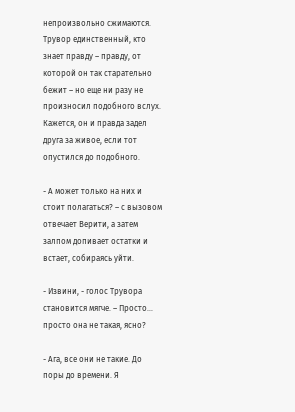непроизвольно сжимаются. Трувор единственный, кто знает правду – правду, от которой он так старательно бежит – но еще ни разу не произносил подобного вслух. Кажется, он и правда задел друга за живое, если тот опустился до подобного.

- А может только на них и стоит полагаться? – с вызовом отвечает Верити, а затем залпом допивает остатки и встает, собираясь уйти.

- Извини, - голос Трувора становится мягче. – Просто… просто она не такая, ясно?

- Ага, все они не такие. До поры до времени. Я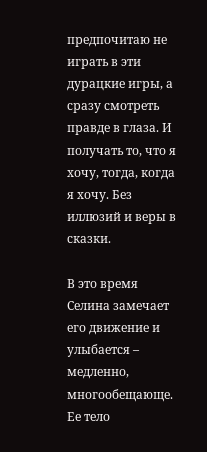предпочитаю не играть в эти дурацкие игры, а сразу смотреть правде в глаза. И получать то, что я хочу, тогда, когда я хочу. Без иллюзий и веры в сказки.

В это время Селина замечает его движение и улыбается – медленно, многообещающе. Ее тело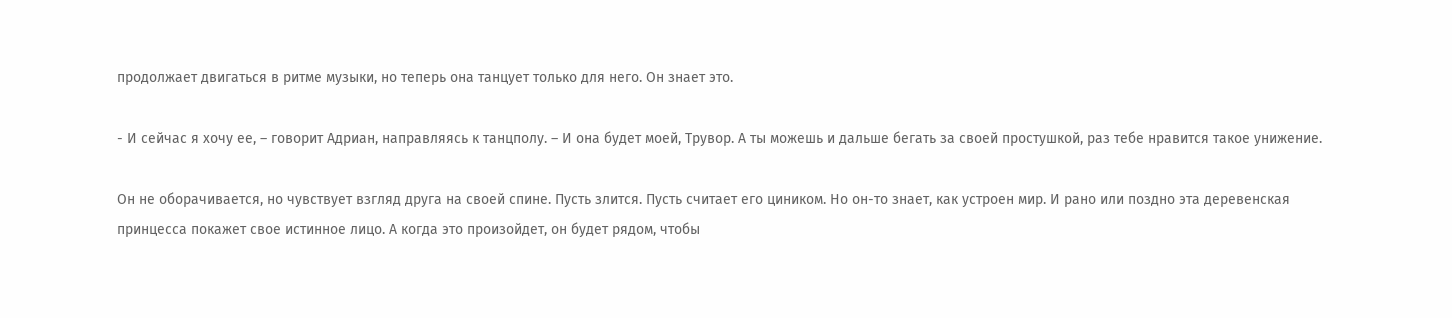продолжает двигаться в ритме музыки, но теперь она танцует только для него. Он знает это.

- И сейчас я хочу ее, – говорит Адриан, направляясь к танцполу. – И она будет моей, Трувор. А ты можешь и дальше бегать за своей простушкой, раз тебе нравится такое унижение.

Он не оборачивается, но чувствует взгляд друга на своей спине. Пусть злится. Пусть считает его циником. Но он-то знает, как устроен мир. И рано или поздно эта деревенская принцесса покажет свое истинное лицо. А когда это произойдет, он будет рядом, чтобы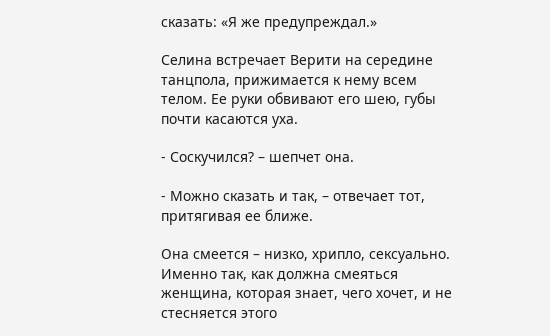сказать: «Я же предупреждал.»

Селина встречает Верити на середине танцпола, прижимается к нему всем телом. Ее руки обвивают его шею, губы почти касаются уха.

- Соскучился? – шепчет она.

- Можно сказать и так, – отвечает тот, притягивая ее ближе.

Она смеется – низко, хрипло, сексуально. Именно так, как должна смеяться женщина, которая знает, чего хочет, и не стесняется этого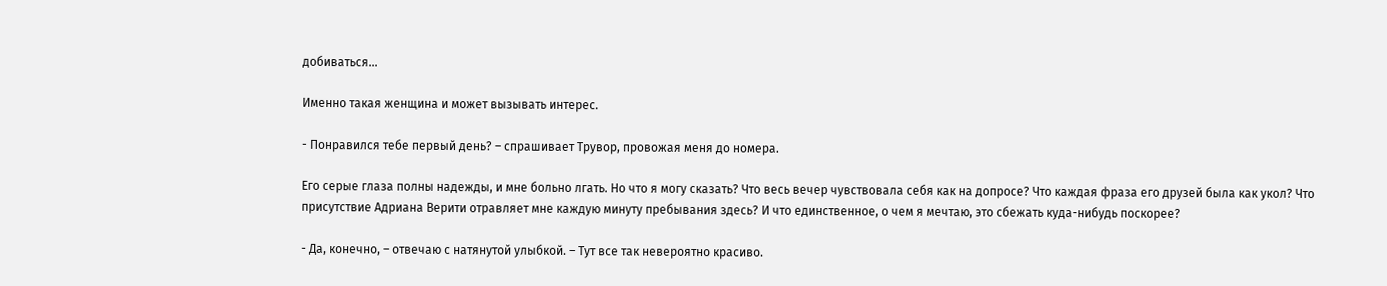добиваться…

Именно такая женщина и может вызывать интерес.

- Понравился тебе первый день? – спрашивает Трувор, провожая меня до номера.

Его серые глаза полны надежды, и мне больно лгать. Но что я могу сказать? Что весь вечер чувствовала себя как на допросе? Что каждая фраза его друзей была как укол? Что присутствие Адриана Верити отравляет мне каждую минуту пребывания здесь? И что единственное, о чем я мечтаю, это сбежать куда-нибудь поскорее?

- Да, конечно, – отвечаю с натянутой улыбкой. – Тут все так невероятно красиво.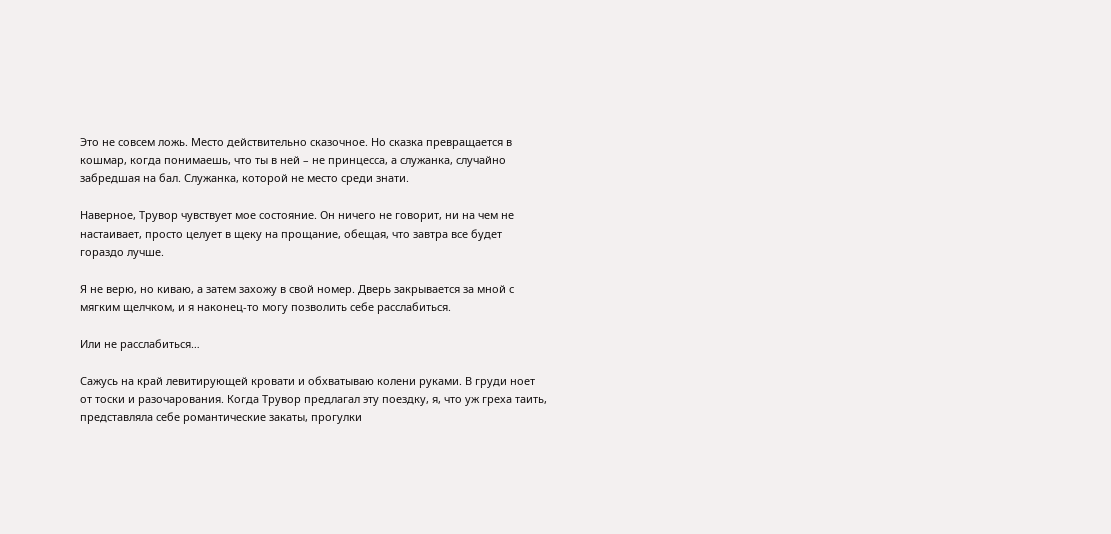Это не совсем ложь. Место действительно сказочное. Но сказка превращается в кошмар, когда понимаешь, что ты в ней – не принцесса, а служанка, случайно забредшая на бал. Служанка, которой не место среди знати.

Наверное, Трувор чувствует мое состояние. Он ничего не говорит, ни на чем не настаивает, просто целует в щеку на прощание, обещая, что завтра все будет гораздо лучше.

Я не верю, но киваю, а затем захожу в свой номер. Дверь закрывается за мной с мягким щелчком, и я наконец-то могу позволить себе расслабиться.

Или не расслабиться…

Сажусь на край левитирующей кровати и обхватываю колени руками. В груди ноет от тоски и разочарования. Когда Трувор предлагал эту поездку, я, что уж греха таить, представляла себе романтические закаты, прогулки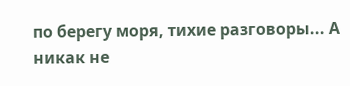по берегу моря, тихие разговоры... А никак не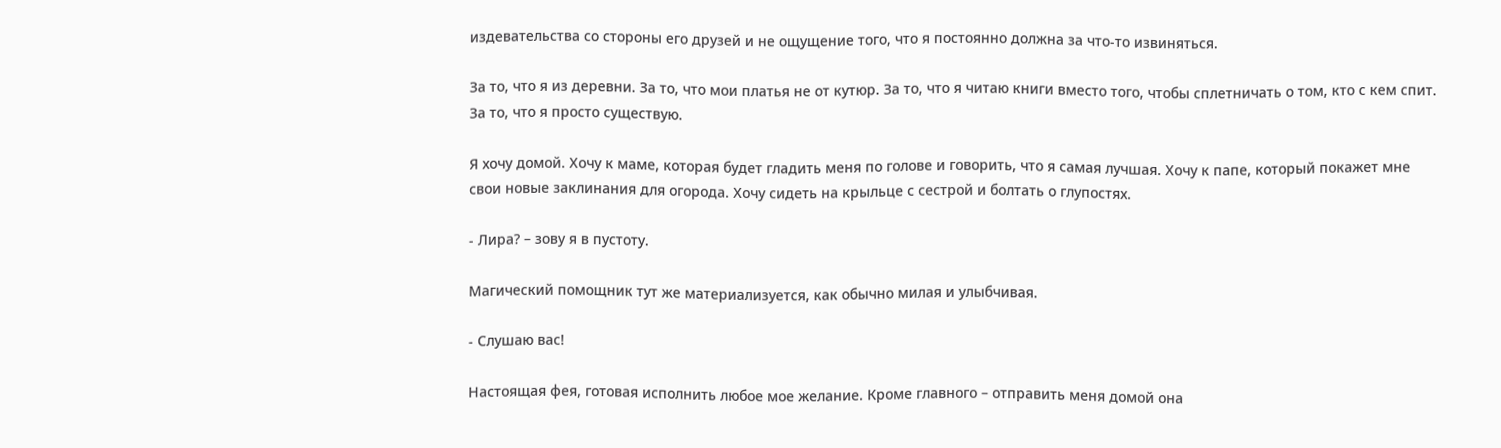издевательства со стороны его друзей и не ощущение того, что я постоянно должна за что-то извиняться.

За то, что я из деревни. За то, что мои платья не от кутюр. За то, что я читаю книги вместо того, чтобы сплетничать о том, кто с кем спит. За то, что я просто существую.

Я хочу домой. Хочу к маме, которая будет гладить меня по голове и говорить, что я самая лучшая. Хочу к папе, который покажет мне свои новые заклинания для огорода. Хочу сидеть на крыльце с сестрой и болтать о глупостях.

- Лира? – зову я в пустоту.

Магический помощник тут же материализуется, как обычно милая и улыбчивая.

- Слушаю вас!

Настоящая фея, готовая исполнить любое мое желание. Кроме главного – отправить меня домой она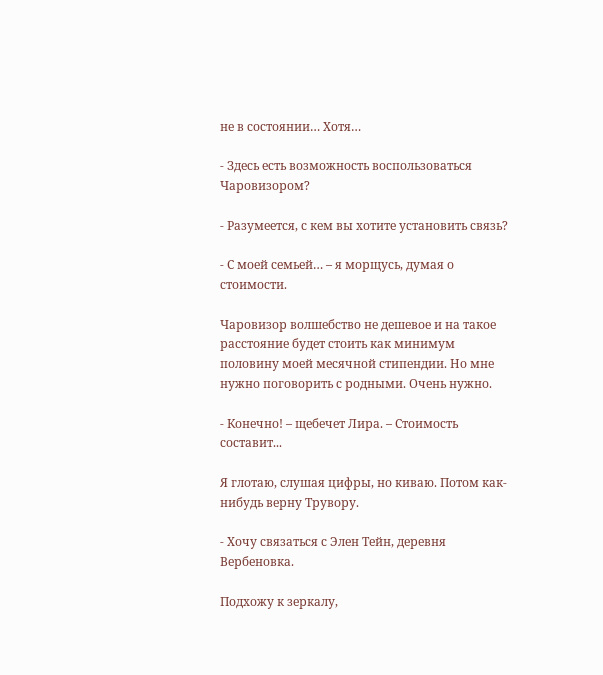не в состоянии… Хотя…

- Здесь есть возможность воспользоваться Чаровизором?

- Разумеется, с кем вы хотите установить связь?

- С моей семьей… – я морщусь, думая о стоимости.

Чаровизор волшебство не дешевое и на такое расстояние будет стоить как минимум половину моей месячной стипендии. Но мне нужно поговорить с родными. Очень нужно.

- Конечно! – щебечет Лира. – Стоимость составит...

Я глотаю, слушая цифры, но киваю. Потом как-нибудь верну Трувору.

- Хочу связаться с Элен Тейн, деревня Вербеновка.

Подхожу к зеркалу,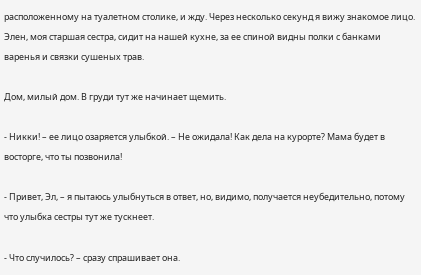расположенному на туалетном столике, и жду. Через несколько секунд я вижу знакомое лицо. Элен, моя старшая сестра, сидит на нашей кухне, за ее спиной видны полки с банками варенья и связки сушеных трав.

Дом, милый дом. В груди тут же начинает щемить.

- Никки! – ее лицо озаряется улыбкой. – Не ожидала! Как дела на курорте? Мама будет в восторге, что ты позвонила!

- Привет, Эл, – я пытаюсь улыбнуться в ответ, но, видимо, получается неубедительно, потому что улыбка сестры тут же тускнеет.

- Что случилось? – сразу спрашивает она.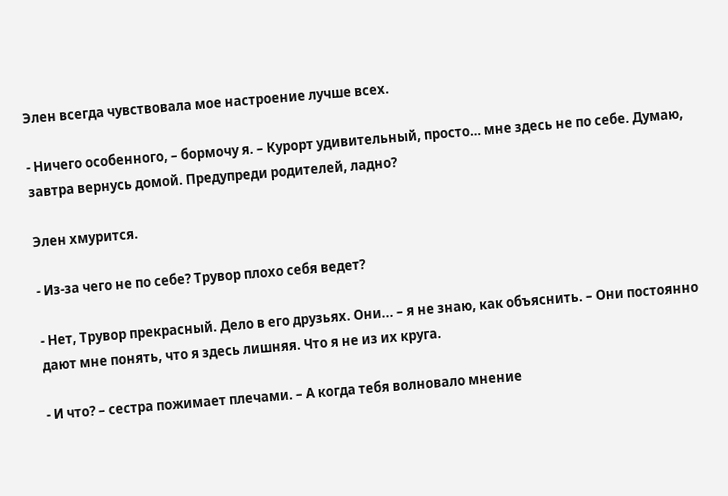Элен всегда чувствовала мое настроение лучше всех.

- Ничего особенного, – бормочу я. – Курорт удивительный, просто… мне здесь не по себе. Думаю, завтра вернусь домой. Предупреди родителей, ладно?

Элен хмурится.

- Из-за чего не по себе? Трувор плохо себя ведет?

- Нет, Трувор прекрасный. Дело в его друзьях. Они... – я не знаю, как объяснить. – Они постоянно дают мне понять, что я здесь лишняя. Что я не из их круга.

- И что? – сестра пожимает плечами. – А когда тебя волновало мнение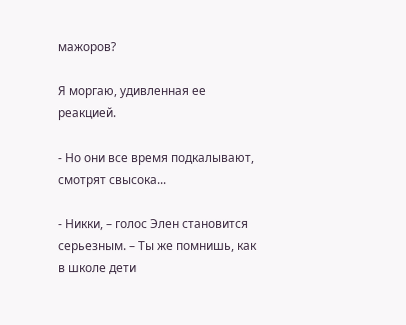мажоров?

Я моргаю, удивленная ее реакцией.

- Но они все время подкалывают, смотрят свысока...

- Никки, – голос Элен становится серьезным. – Ты же помнишь, как в школе дети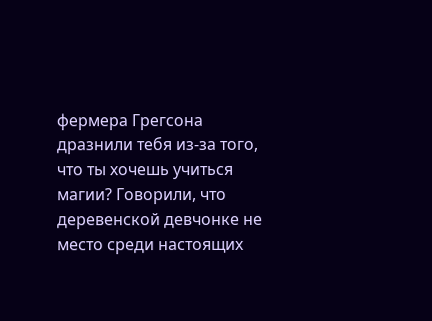фермера Грегсона дразнили тебя из-за того, что ты хочешь учиться магии? Говорили, что деревенской девчонке не место среди настоящих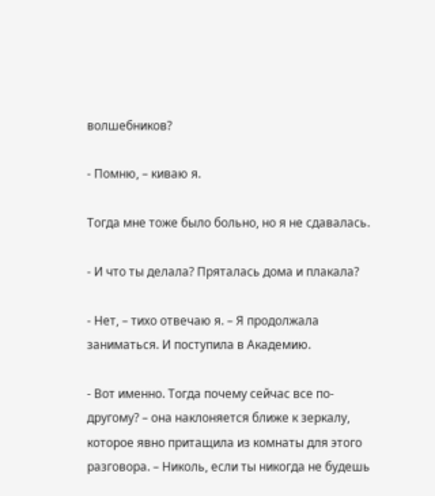волшебников?

- Помню, – киваю я.

Тогда мне тоже было больно, но я не сдавалась.

- И что ты делала? Пряталась дома и плакала?

- Нет, – тихо отвечаю я. – Я продолжала заниматься. И поступила в Академию.

- Вот именно. Тогда почему сейчас все по-другому? – она наклоняется ближе к зеркалу, которое явно притащила из комнаты для этого разговора. – Николь, если ты никогда не будешь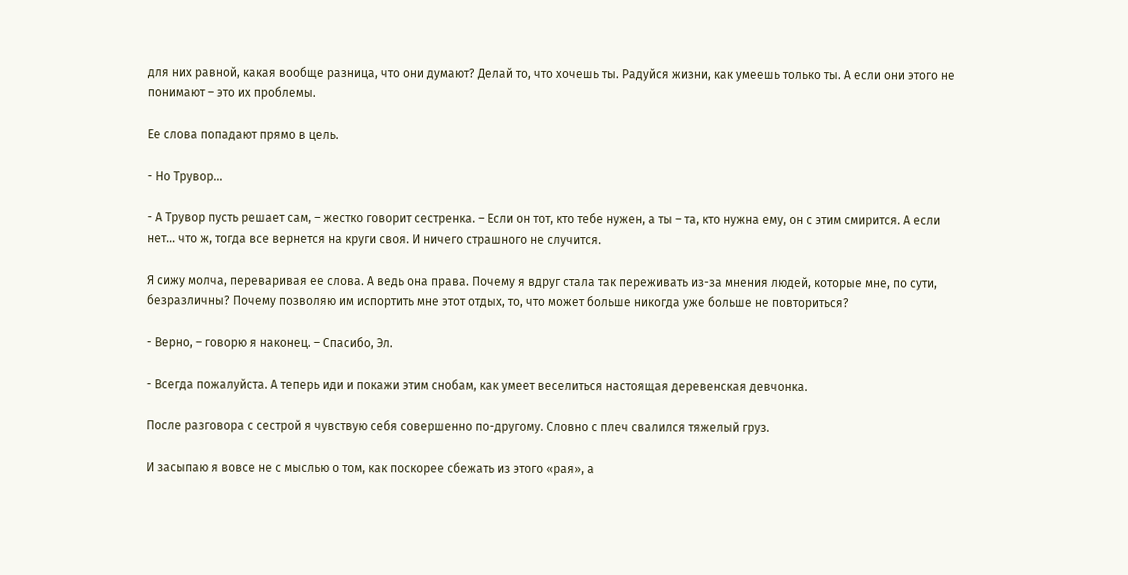для них равной, какая вообще разница, что они думают? Делай то, что хочешь ты. Радуйся жизни, как умеешь только ты. А если они этого не понимают – это их проблемы.

Ее слова попадают прямо в цель.

- Но Трувор...

- А Трувор пусть решает сам, – жестко говорит сестренка. – Если он тот, кто тебе нужен, а ты – та, кто нужна ему, он с этим смирится. А если нет... что ж, тогда все вернется на круги своя. И ничего страшного не случится.

Я сижу молча, переваривая ее слова. А ведь она права. Почему я вдруг стала так переживать из-за мнения людей, которые мне, по сути, безразличны? Почему позволяю им испортить мне этот отдых, то, что может больше никогда уже больше не повториться?

- Верно, – говорю я наконец. – Спасибо, Эл.

- Всегда пожалуйста. А теперь иди и покажи этим снобам, как умеет веселиться настоящая деревенская девчонка.

После разговора с сестрой я чувствую себя совершенно по-другому. Словно с плеч свалился тяжелый груз.

И засыпаю я вовсе не с мыслью о том, как поскорее сбежать из этого «рая», а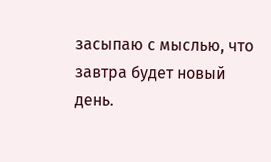засыпаю с мыслью, что завтра будет новый день.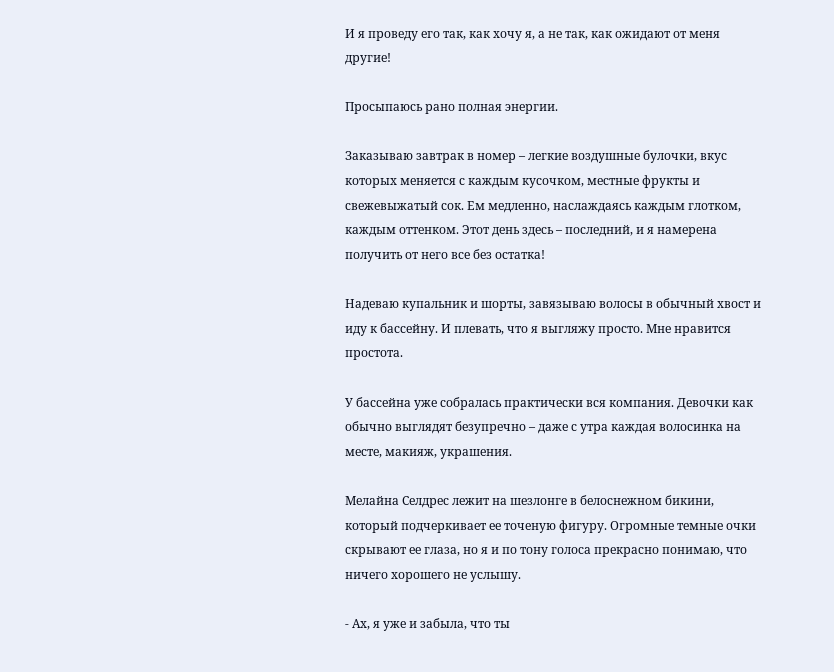И я проведу его так, как хочу я, а не так, как ожидают от меня другие!

Просыпаюсь рано полная энергии.

Заказываю завтрак в номер – легкие воздушные булочки, вкус которых меняется с каждым кусочком, местные фрукты и свежевыжатый сок. Ем медленно, наслаждаясь каждым глотком, каждым оттенком. Этот день здесь – последний, и я намерена получить от него все без остатка!

Надеваю купальник и шорты, завязываю волосы в обычный хвост и иду к бассейну. И плевать, что я выгляжу просто. Мне нравится простота.

У бассейна уже собралась практически вся компания. Девочки как обычно выглядят безупречно – даже с утра каждая волосинка на месте, макияж, украшения.

Мелайна Селдрес лежит на шезлонге в белоснежном бикини, который подчеркивает ее точеную фигуру. Огромные темные очки скрывают ее глаза, но я и по тону голоса прекрасно понимаю, что ничего хорошего не услышу.

- Ах, я уже и забыла, что ты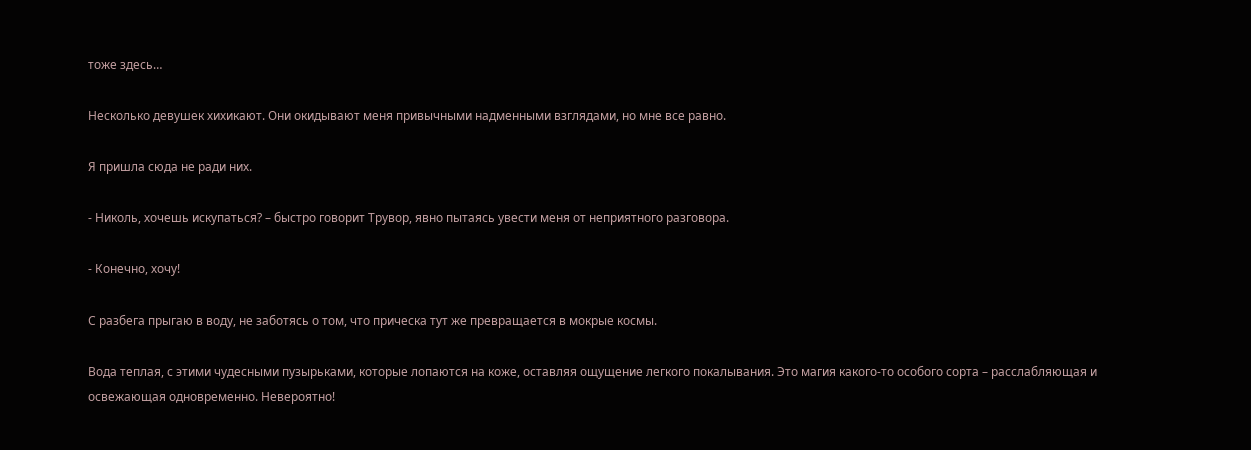тоже здесь…

Несколько девушек хихикают. Они окидывают меня привычными надменными взглядами, но мне все равно.

Я пришла сюда не ради них.

- Николь, хочешь искупаться? – быстро говорит Трувор, явно пытаясь увести меня от неприятного разговора.

- Конечно, хочу!

С разбега прыгаю в воду, не заботясь о том, что прическа тут же превращается в мокрые космы.

Вода теплая, с этими чудесными пузырьками, которые лопаются на коже, оставляя ощущение легкого покалывания. Это магия какого-то особого сорта – расслабляющая и освежающая одновременно. Невероятно!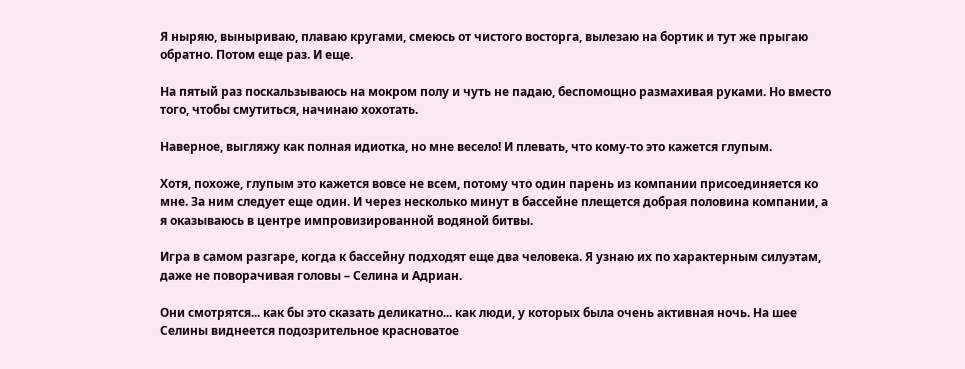Я ныряю, выныриваю, плаваю кругами, смеюсь от чистого восторга, вылезаю на бортик и тут же прыгаю обратно. Потом еще раз. И еще.

На пятый раз поскальзываюсь на мокром полу и чуть не падаю, беспомощно размахивая руками. Но вместо того, чтобы смутиться, начинаю хохотать.

Наверное, выгляжу как полная идиотка, но мне весело! И плевать, что кому-то это кажется глупым.

Хотя, похоже, глупым это кажется вовсе не всем, потому что один парень из компании присоединяется ко мне. За ним следует еще один. И через несколько минут в бассейне плещется добрая половина компании, а я оказываюсь в центре импровизированной водяной битвы.

Игра в самом разгаре, когда к бассейну подходят еще два человека. Я узнаю их по характерным силуэтам, даже не поворачивая головы – Селина и Адриан.

Они смотрятся... как бы это сказать деликатно... как люди, у которых была очень активная ночь. На шее Селины виднеется подозрительное красноватое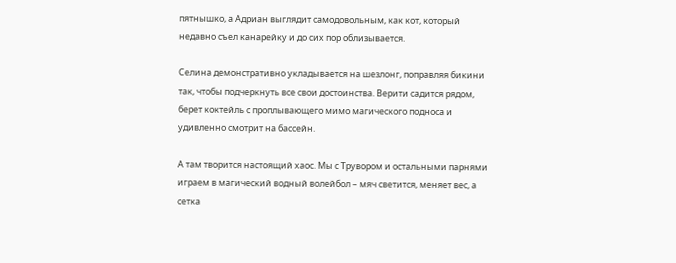пятнышко, а Адриан выглядит самодовольным, как кот, который недавно съел канарейку и до сих пор облизывается.

Селина демонстративно укладывается на шезлонг, поправляя бикини так, чтобы подчеркнуть все свои достоинства. Верити садится рядом, берет коктейль с проплывающего мимо магического подноса и удивленно смотрит на бассейн.

А там творится настоящий хаос. Мы с Трувором и остальными парнями играем в магический водный волейбол – мяч светится, меняет вес, а сетка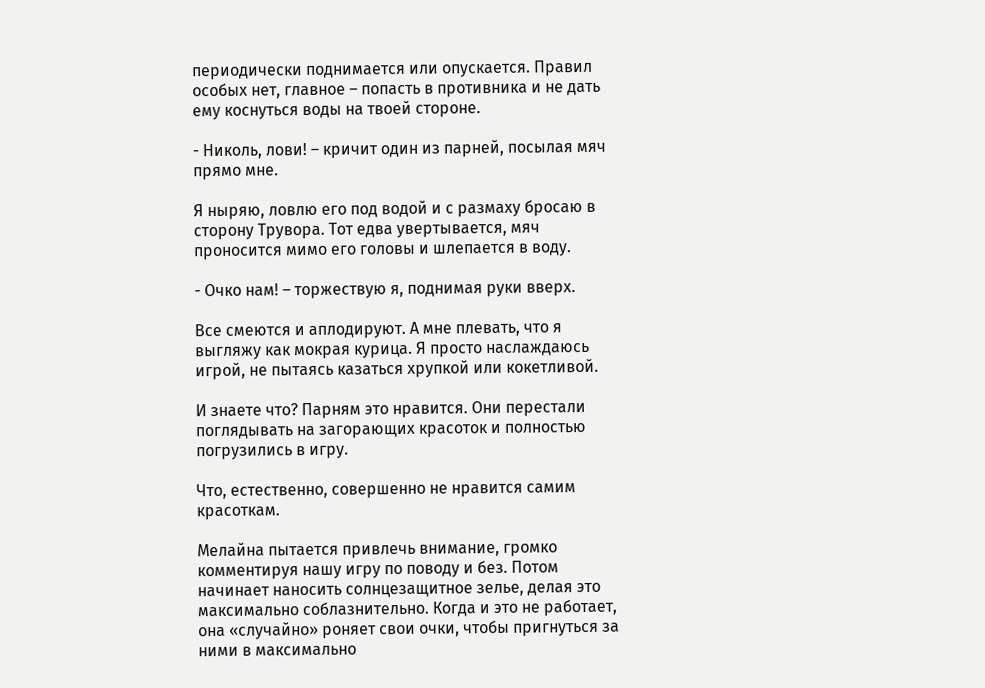периодически поднимается или опускается. Правил особых нет, главное – попасть в противника и не дать ему коснуться воды на твоей стороне.

- Николь, лови! – кричит один из парней, посылая мяч прямо мне.

Я ныряю, ловлю его под водой и с размаху бросаю в сторону Трувора. Тот едва увертывается, мяч проносится мимо его головы и шлепается в воду.

- Очко нам! – торжествую я, поднимая руки вверх.

Все смеются и аплодируют. А мне плевать, что я выгляжу как мокрая курица. Я просто наслаждаюсь игрой, не пытаясь казаться хрупкой или кокетливой.

И знаете что? Парням это нравится. Они перестали поглядывать на загорающих красоток и полностью погрузились в игру.

Что, естественно, совершенно не нравится самим красоткам.

Мелайна пытается привлечь внимание, громко комментируя нашу игру по поводу и без. Потом начинает наносить солнцезащитное зелье, делая это максимально соблазнительно. Когда и это не работает, она «случайно» роняет свои очки, чтобы пригнуться за ними в максимально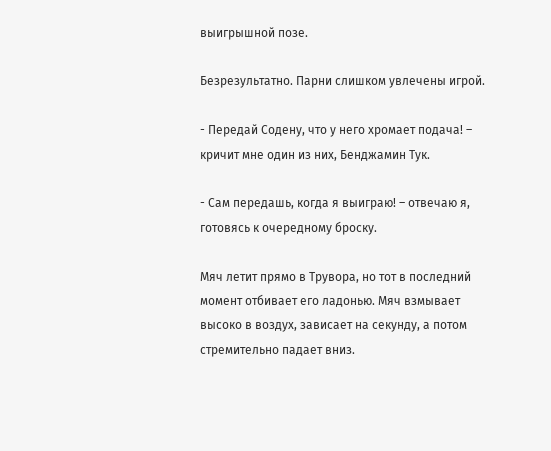выигрышной позе.

Безрезультатно. Парни слишком увлечены игрой.

- Передай Содену, что у него хромает подача! – кричит мне один из них, Бенджамин Тук.

- Сам передашь, когда я выиграю! – отвечаю я, готовясь к очередному броску.

Мяч летит прямо в Трувора, но тот в последний момент отбивает его ладонью. Мяч взмывает высоко в воздух, зависает на секунду, а потом стремительно падает вниз.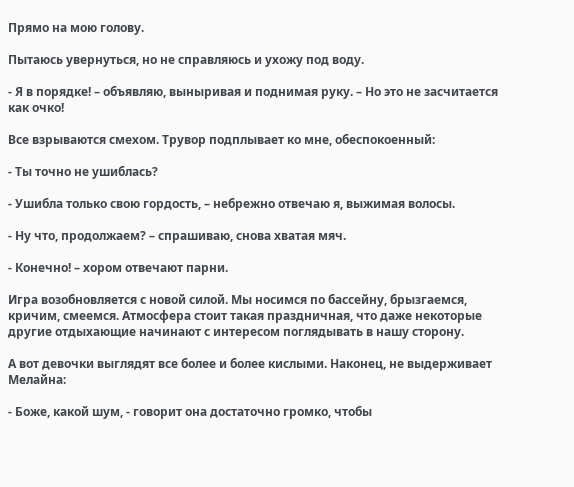Прямо на мою голову.

Пытаюсь увернуться, но не справляюсь и ухожу под воду.

- Я в порядке! – объявляю, выныривая и поднимая руку. – Но это не засчитается как очко!

Все взрываются смехом. Трувор подплывает ко мне, обеспокоенный:

- Ты точно не ушиблась?

- Ушибла только свою гордость, – небрежно отвечаю я, выжимая волосы.

- Ну что, продолжаем? – спрашиваю, снова хватая мяч.

- Конечно! – хором отвечают парни.

Игра возобновляется с новой силой. Мы носимся по бассейну, брызгаемся, кричим, смеемся. Атмосфера стоит такая праздничная, что даже некоторые другие отдыхающие начинают с интересом поглядывать в нашу сторону.

А вот девочки выглядят все более и более кислыми. Наконец, не выдерживает Мелайна:

- Боже, какой шум, - говорит она достаточно громко, чтобы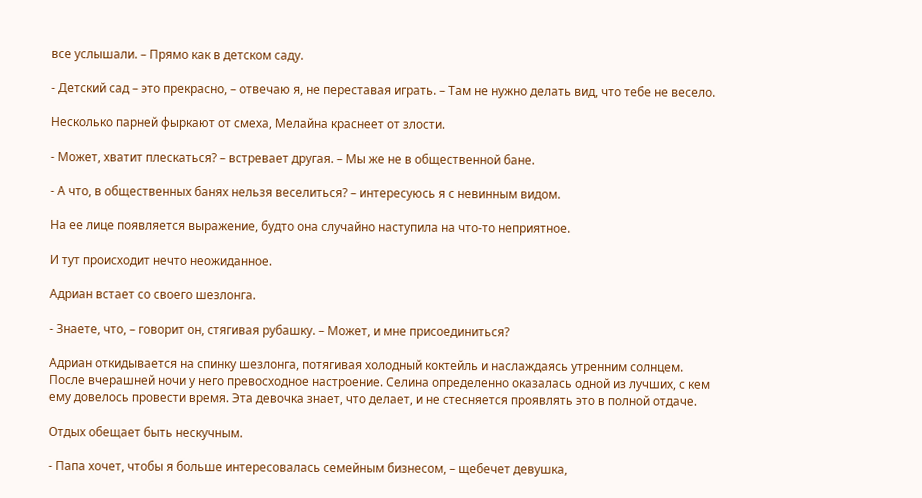все услышали. – Прямо как в детском саду.

- Детский сад – это прекрасно, – отвечаю я, не переставая играть. – Там не нужно делать вид, что тебе не весело.

Несколько парней фыркают от смеха, Мелайна краснеет от злости.

- Может, хватит плескаться? – встревает другая. – Мы же не в общественной бане.

- А что, в общественных банях нельзя веселиться? – интересуюсь я с невинным видом.

На ее лице появляется выражение, будто она случайно наступила на что-то неприятное.

И тут происходит нечто неожиданное.

Адриан встает со своего шезлонга.

- Знаете, что, – говорит он, стягивая рубашку. – Может, и мне присоединиться?

Адриан откидывается на спинку шезлонга, потягивая холодный коктейль и наслаждаясь утренним солнцем. После вчерашней ночи у него превосходное настроение. Селина определенно оказалась одной из лучших, с кем ему довелось провести время. Эта девочка знает, что делает, и не стесняется проявлять это в полной отдаче.

Отдых обещает быть нескучным.

- Папа хочет, чтобы я больше интересовалась семейным бизнесом, – щебечет девушка,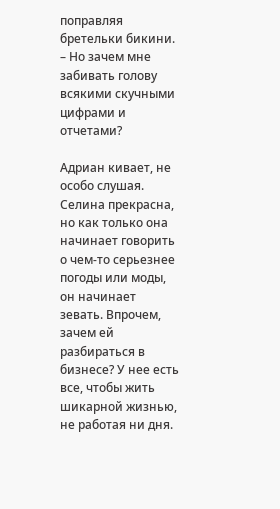поправляя бретельки бикини. – Но зачем мне забивать голову всякими скучными цифрами и отчетами?

Адриан кивает, не особо слушая. Селина прекрасна, но как только она начинает говорить о чем-то серьезнее погоды или моды, он начинает зевать. Впрочем, зачем ей разбираться в бизнесе? У нее есть все, чтобы жить шикарной жизнью, не работая ни дня.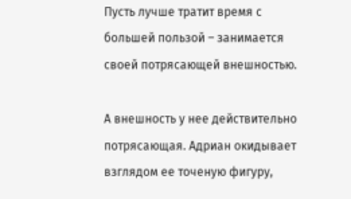Пусть лучше тратит время с большей пользой – занимается своей потрясающей внешностью.

А внешность у нее действительно потрясающая. Адриан окидывает взглядом ее точеную фигуру,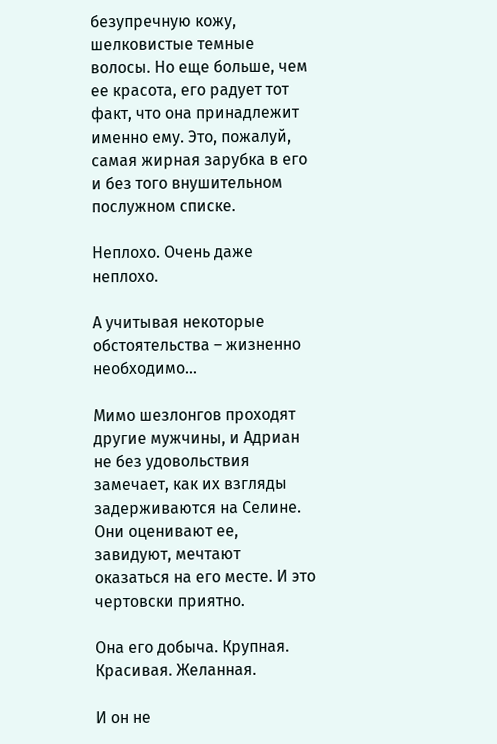безупречную кожу, шелковистые темные волосы. Но еще больше, чем ее красота, его радует тот факт, что она принадлежит именно ему. Это, пожалуй, самая жирная зарубка в его и без того внушительном послужном списке.

Неплохо. Очень даже неплохо.

А учитывая некоторые обстоятельства – жизненно необходимо…

Мимо шезлонгов проходят другие мужчины, и Адриан не без удовольствия замечает, как их взгляды задерживаются на Селине. Они оценивают ее, завидуют, мечтают оказаться на его месте. И это чертовски приятно.

Она его добыча. Крупная. Красивая. Желанная.

И он не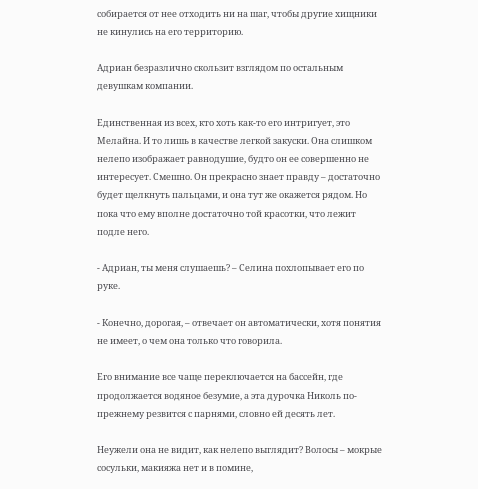собирается от нее отходить ни на шаг, чтобы другие хищники не кинулись на его территорию.

Адриан безразлично скользит взглядом по остальным девушкам компании.

Единственная из всех, кто хоть как-то его интригует, это Мелайна. И то лишь в качестве легкой закуски. Она слишком нелепо изображает равнодушие, будто он ее совершенно не интересует. Смешно. Он прекрасно знает правду – достаточно будет щелкнуть пальцами, и она тут же окажется рядом. Но пока что ему вполне достаточно той красотки, что лежит подле него.

- Адриан, ты меня слушаешь? – Селина похлопывает его по руке.

- Конечно, дорогая, – отвечает он автоматически, хотя понятия не имеет, о чем она только что говорила.

Его внимание все чаще переключается на бассейн, где продолжается водяное безумие, а эта дурочка Николь по-прежнему резвится с парнями, словно ей десять лет.

Неужели она не видит, как нелепо выглядит? Волосы – мокрые сосульки, макияжа нет и в помине,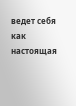ведет себя как настоящая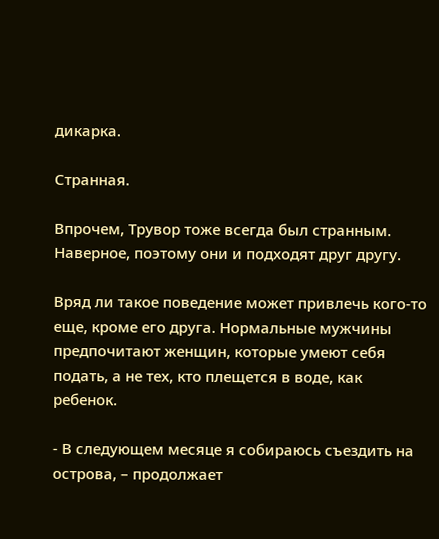дикарка.

Странная.

Впрочем, Трувор тоже всегда был странным. Наверное, поэтому они и подходят друг другу.

Вряд ли такое поведение может привлечь кого-то еще, кроме его друга. Нормальные мужчины предпочитают женщин, которые умеют себя подать, а не тех, кто плещется в воде, как ребенок.

- В следующем месяце я собираюсь съездить на острова, – продолжает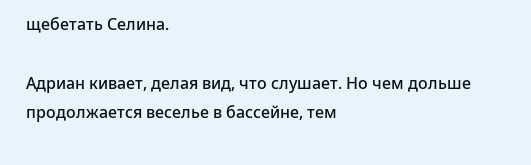щебетать Селина.

Адриан кивает, делая вид, что слушает. Но чем дольше продолжается веселье в бассейне, тем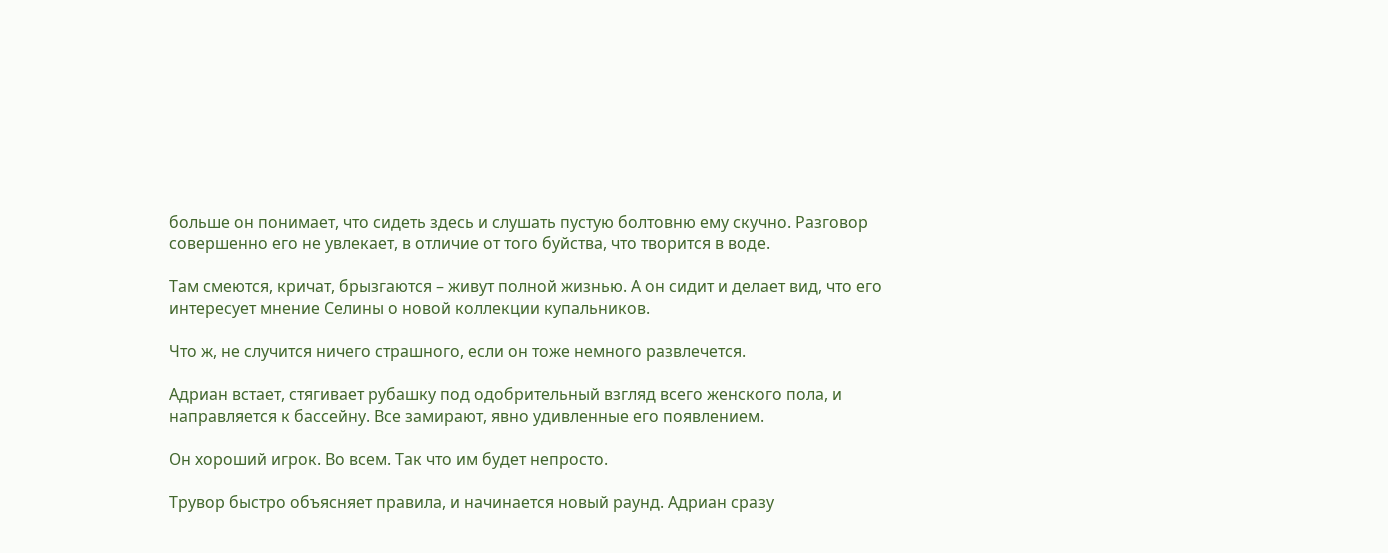больше он понимает, что сидеть здесь и слушать пустую болтовню ему скучно. Разговор совершенно его не увлекает, в отличие от того буйства, что творится в воде.

Там смеются, кричат, брызгаются – живут полной жизнью. А он сидит и делает вид, что его интересует мнение Селины о новой коллекции купальников.

Что ж, не случится ничего страшного, если он тоже немного развлечется.

Адриан встает, стягивает рубашку под одобрительный взгляд всего женского пола, и направляется к бассейну. Все замирают, явно удивленные его появлением.

Он хороший игрок. Во всем. Так что им будет непросто.

Трувор быстро объясняет правила, и начинается новый раунд. Адриан сразу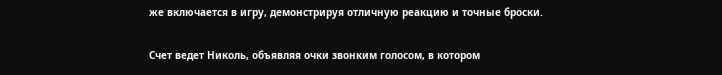же включается в игру, демонстрируя отличную реакцию и точные броски.

Счет ведет Николь, объявляя очки звонким голосом, в котором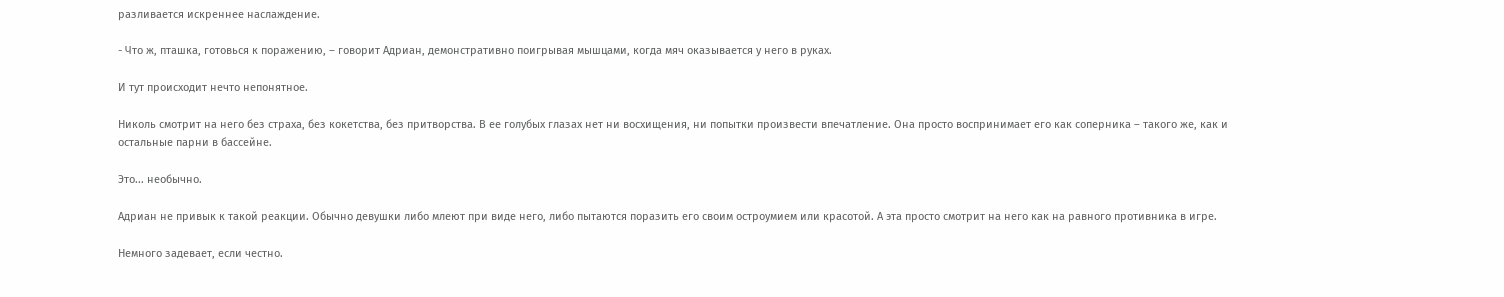разливается искреннее наслаждение.

- Что ж, пташка, готовься к поражению, – говорит Адриан, демонстративно поигрывая мышцами, когда мяч оказывается у него в руках.

И тут происходит нечто непонятное.

Николь смотрит на него без страха, без кокетства, без притворства. В ее голубых глазах нет ни восхищения, ни попытки произвести впечатление. Она просто воспринимает его как соперника – такого же, как и остальные парни в бассейне.

Это... необычно.

Адриан не привык к такой реакции. Обычно девушки либо млеют при виде него, либо пытаются поразить его своим остроумием или красотой. А эта просто смотрит на него как на равного противника в игре.

Немного задевает, если честно.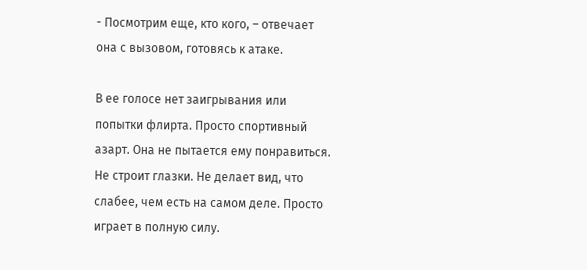- Посмотрим еще, кто кого, – отвечает она с вызовом, готовясь к атаке.

В ее голосе нет заигрывания или попытки флирта. Просто спортивный азарт. Она не пытается ему понравиться. Не строит глазки. Не делает вид, что слабее, чем есть на самом деле. Просто играет в полную силу.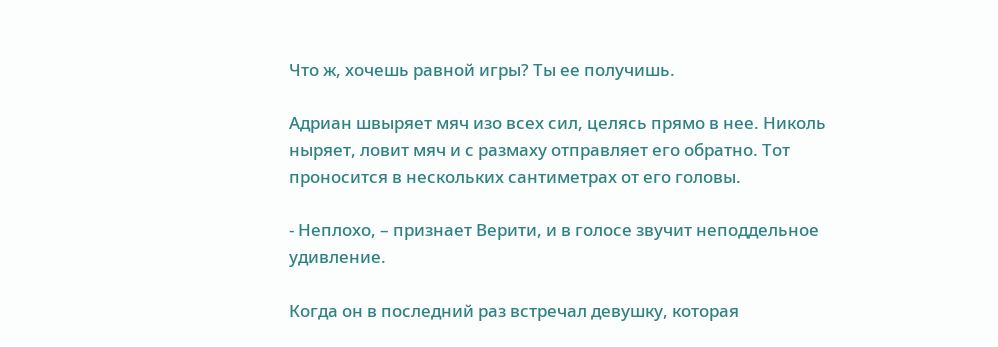Что ж, хочешь равной игры? Ты ее получишь.

Адриан швыряет мяч изо всех сил, целясь прямо в нее. Николь ныряет, ловит мяч и с размаху отправляет его обратно. Тот проносится в нескольких сантиметрах от его головы.

- Неплохо, – признает Верити, и в голосе звучит неподдельное удивление.

Когда он в последний раз встречал девушку, которая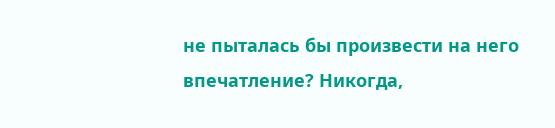не пыталась бы произвести на него впечатление? Никогда,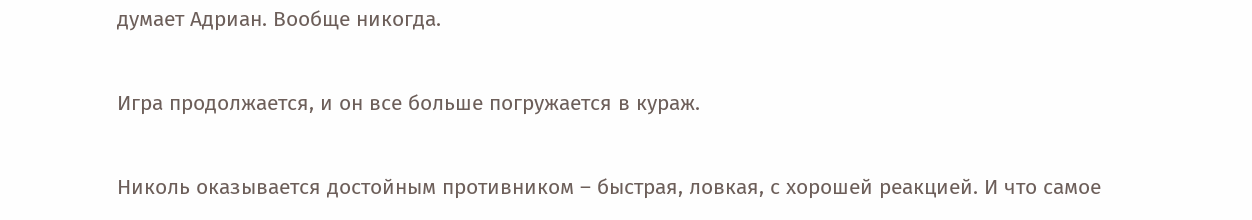думает Адриан. Вообще никогда.

Игра продолжается, и он все больше погружается в кураж.

Николь оказывается достойным противником – быстрая, ловкая, с хорошей реакцией. И что самое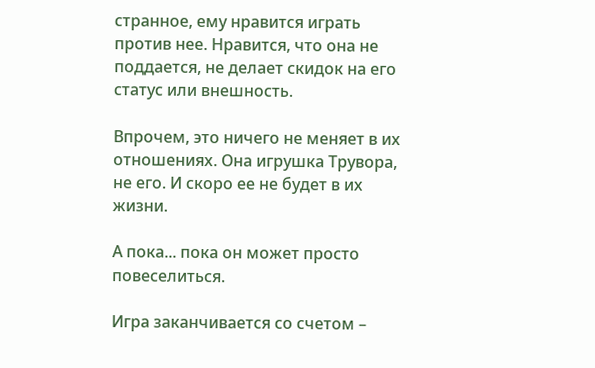странное, ему нравится играть против нее. Нравится, что она не поддается, не делает скидок на его статус или внешность.

Впрочем, это ничего не меняет в их отношениях. Она игрушка Трувора, не его. И скоро ее не будет в их жизни.

А пока... пока он может просто повеселиться.

Игра заканчивается со счетом –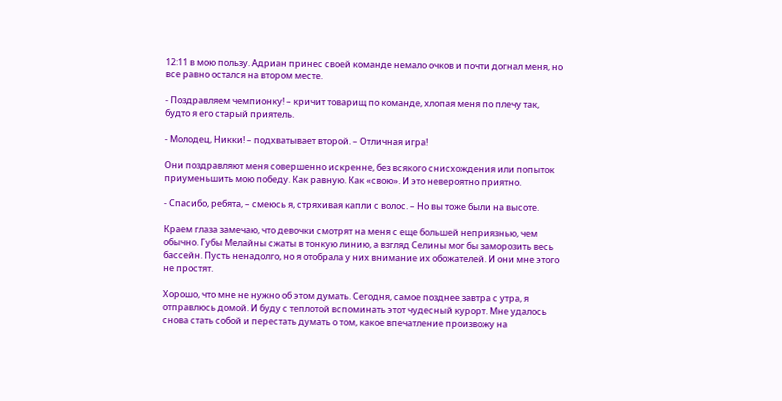12:11 в мою пользу. Адриан принес своей команде немало очков и почти догнал меня, но все равно остался на втором месте.

- Поздравляем чемпионку! – кричит товарищ по команде, хлопая меня по плечу так, будто я его старый приятель.

- Молодец, Никки! – подхватывает второй. – Отличная игра!

Они поздравляют меня совершенно искренне, без всякого снисхождения или попыток приуменьшить мою победу. Как равную. Как «свою». И это невероятно приятно.

- Спасибо, ребята, – смеюсь я, стряхивая капли с волос. – Но вы тоже были на высоте.

Краем глаза замечаю, что девочки смотрят на меня с еще большей неприязнью, чем обычно. Губы Мелайны сжаты в тонкую линию, а взгляд Селины мог бы заморозить весь бассейн. Пусть ненадолго, но я отобрала у них внимание их обожателей. И они мне этого не простят.

Хорошо, что мне не нужно об этом думать. Сегодня, самое позднее завтра с утра, я отправлюсь домой. И буду с теплотой вспоминать этот чудесный курорт. Мне удалось снова стать собой и перестать думать о том, какое впечатление произвожу на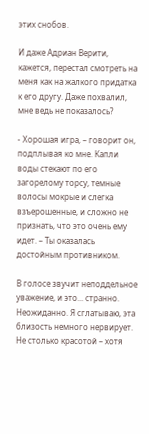этих снобов.

И даже Адриан Верити, кажется, перестал смотреть на меня как на жалкого придатка к его другу. Даже похвалил, мне ведь не показалось?

- Хорошая игра, – говорит он, подплывая ко мне. Капли воды стекают по его загорелому торсу, темные волосы мокрые и слегка взъерошенные, и сложно не признать, что это очень ему идет. – Ты оказалась достойным противником.

В голосе звучит неподдельное уважение, и это... странно. Неожиданно. Я сглатываю, эта близость немного нервирует. Не столько красотой – хотя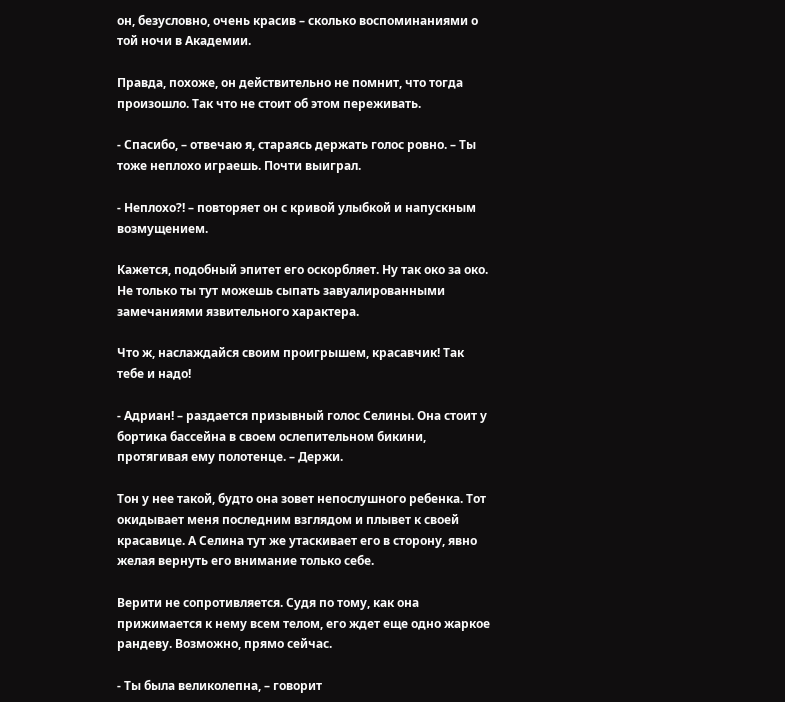он, безусловно, очень красив – сколько воспоминаниями о той ночи в Академии.

Правда, похоже, он действительно не помнит, что тогда произошло. Так что не стоит об этом переживать.

- Спасибо, – отвечаю я, стараясь держать голос ровно. – Ты тоже неплохо играешь. Почти выиграл.

- Неплохо?! – повторяет он с кривой улыбкой и напускным возмущением.

Кажется, подобный эпитет его оскорбляет. Ну так око за око. Не только ты тут можешь сыпать завуалированными замечаниями язвительного характера.

Что ж, наслаждайся своим проигрышем, красавчик! Так тебе и надо!

- Адриан! – раздается призывный голос Селины. Она стоит у бортика бассейна в своем ослепительном бикини, протягивая ему полотенце. – Держи.

Тон у нее такой, будто она зовет непослушного ребенка. Тот окидывает меня последним взглядом и плывет к своей красавице. А Селина тут же утаскивает его в сторону, явно желая вернуть его внимание только себе.

Верити не сопротивляется. Судя по тому, как она прижимается к нему всем телом, его ждет еще одно жаркое рандеву. Возможно, прямо сейчас.

- Ты была великолепна, – говорит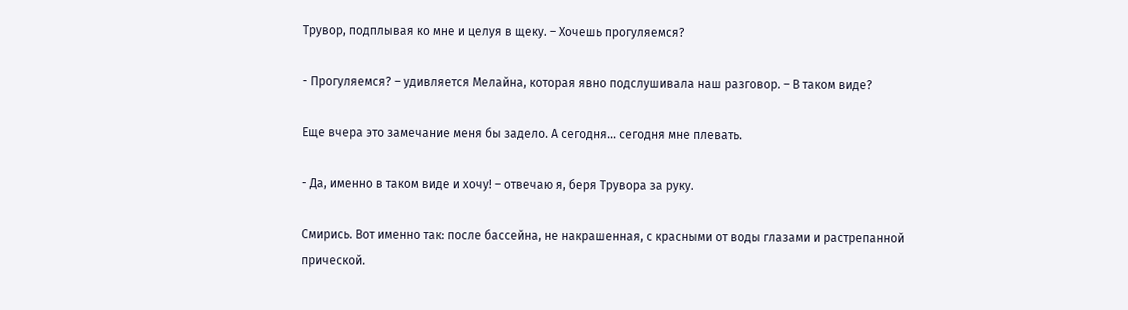Трувор, подплывая ко мне и целуя в щеку. – Хочешь прогуляемся?

- Прогуляемся? – удивляется Мелайна, которая явно подслушивала наш разговор. – В таком виде?

Еще вчера это замечание меня бы задело. А сегодня... сегодня мне плевать.

- Да, именно в таком виде и хочу! – отвечаю я, беря Трувора за руку.

Смирись. Вот именно так: после бассейна, не накрашенная, с красными от воды глазами и растрепанной прической.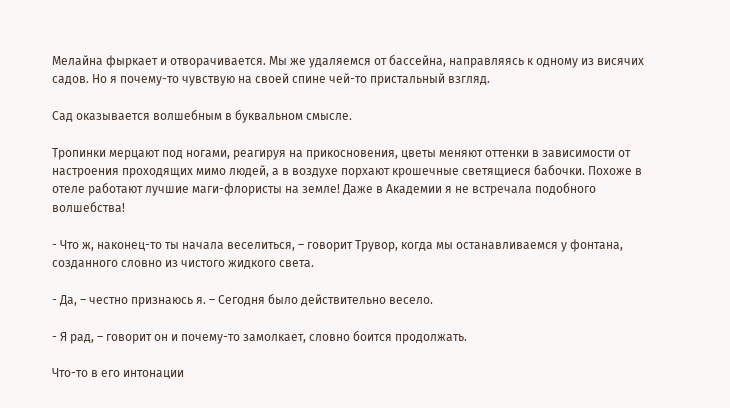Мелайна фыркает и отворачивается. Мы же удаляемся от бассейна, направляясь к одному из висячих садов. Но я почему-то чувствую на своей спине чей-то пристальный взгляд.

Сад оказывается волшебным в буквальном смысле.

Тропинки мерцают под ногами, реагируя на прикосновения, цветы меняют оттенки в зависимости от настроения проходящих мимо людей, а в воздухе порхают крошечные светящиеся бабочки. Похоже в отеле работают лучшие маги-флористы на земле! Даже в Академии я не встречала подобного волшебства!

- Что ж, наконец-то ты начала веселиться, – говорит Трувор, когда мы останавливаемся у фонтана, созданного словно из чистого жидкого света.

- Да, – честно признаюсь я. – Сегодня было действительно весело.

- Я рад, – говорит он и почему-то замолкает, словно боится продолжать.

Что-то в его интонации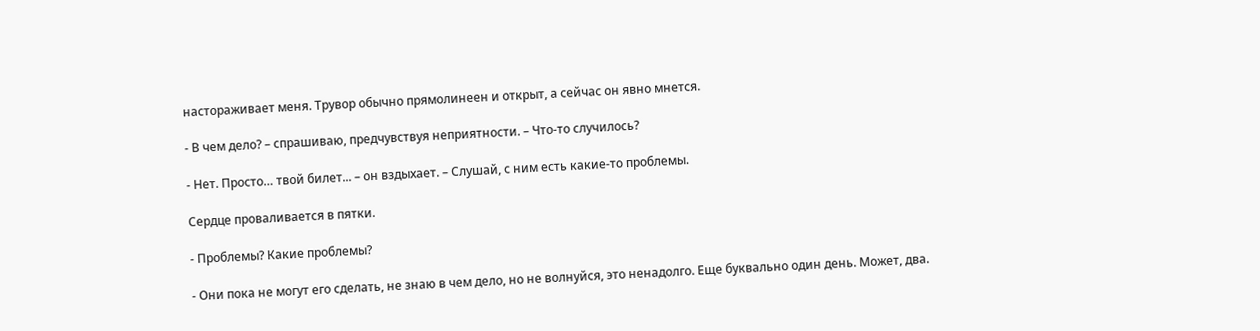настораживает меня. Трувор обычно прямолинеен и открыт, а сейчас он явно мнется.

- В чем дело? – спрашиваю, предчувствуя неприятности. – Что-то случилось?

- Нет. Просто… твой билет... – он вздыхает. – Слушай, с ним есть какие-то проблемы.

Сердце проваливается в пятки.

- Проблемы? Какие проблемы?

- Они пока не могут его сделать, не знаю в чем дело, но не волнуйся, это ненадолго. Еще буквально один день. Может, два.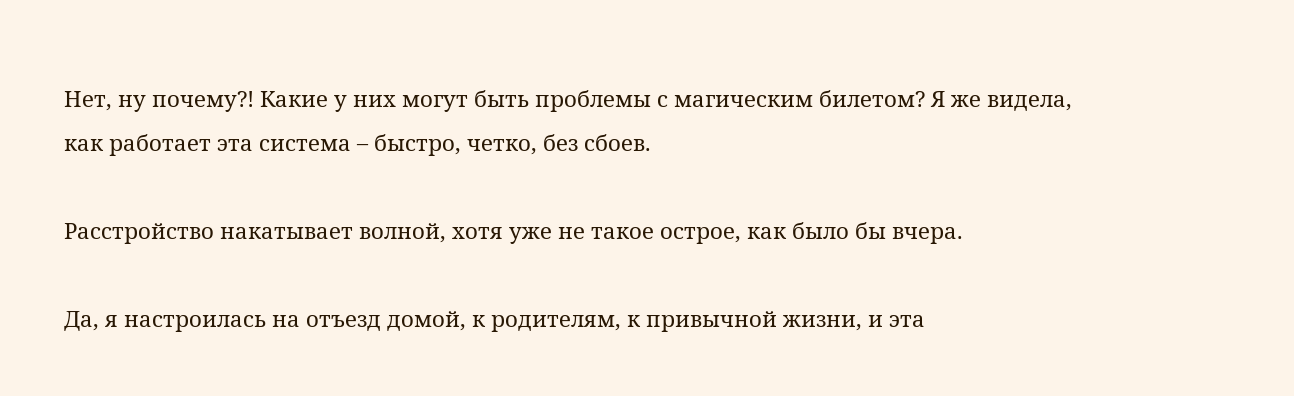Нет, ну почему?! Какие у них могут быть проблемы с магическим билетом? Я же видела, как работает эта система – быстро, четко, без сбоев.

Расстройство накатывает волной, хотя уже не такое острое, как было бы вчера.

Да, я настроилась на отъезд домой, к родителям, к привычной жизни, и эта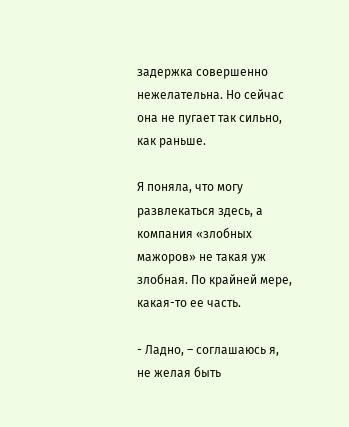задержка совершенно нежелательна. Но сейчас она не пугает так сильно, как раньше.

Я поняла, что могу развлекаться здесь, а компания «злобных мажоров» не такая уж злобная. По крайней мере, какая-то ее часть.

- Ладно, – соглашаюсь я, не желая быть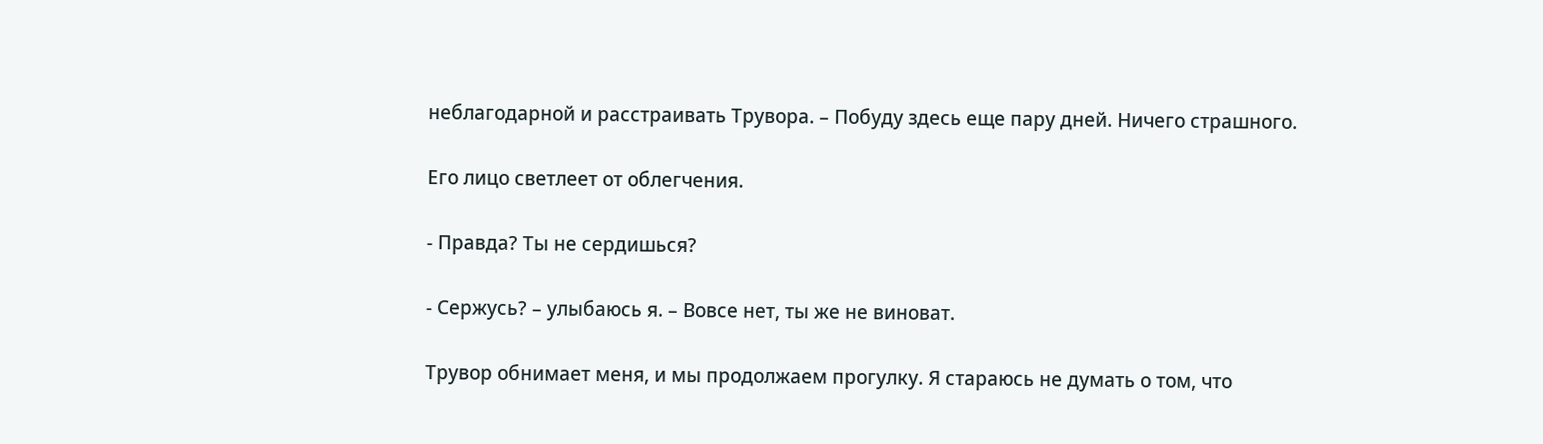неблагодарной и расстраивать Трувора. – Побуду здесь еще пару дней. Ничего страшного.

Его лицо светлеет от облегчения.

- Правда? Ты не сердишься?

- Сержусь? – улыбаюсь я. – Вовсе нет, ты же не виноват.

Трувор обнимает меня, и мы продолжаем прогулку. Я стараюсь не думать о том, что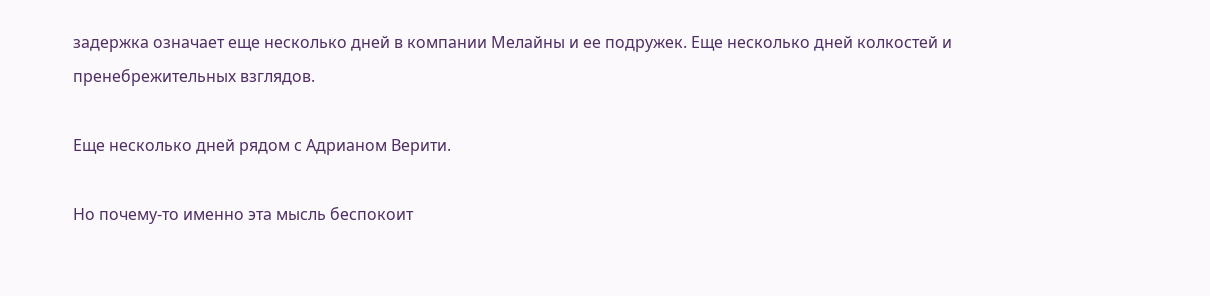задержка означает еще несколько дней в компании Мелайны и ее подружек. Еще несколько дней колкостей и пренебрежительных взглядов.

Еще несколько дней рядом с Адрианом Верити.

Но почему-то именно эта мысль беспокоит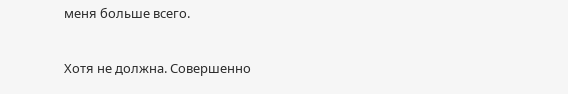меня больше всего.

Хотя не должна. Совершенно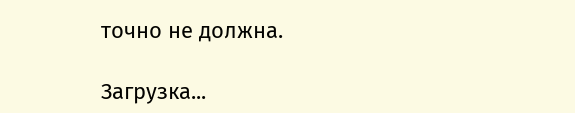точно не должна.

Загрузка...